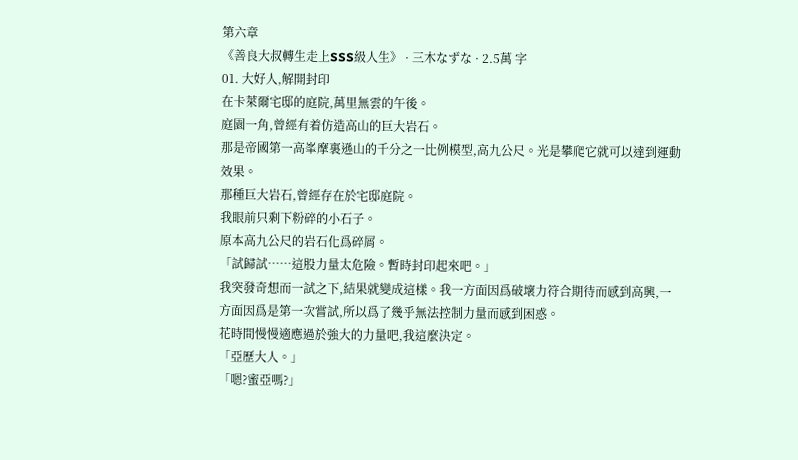第六章
《善良大叔轉生走上SSS級人生》 · 三木なずな · 2.5萬 字
01. 大好人,解開封印
在卡萊爾宅邸的庭院,萬里無雲的午後。
庭園一角,曾經有着仿造高山的巨大岩石。
那是帝國第一高峯摩裏遜山的千分之一比例模型,高九公尺。光是攀爬它就可以達到運動效果。
那種巨大岩石,曾經存在於宅邸庭院。
我眼前只剩下粉碎的小石子。
原本高九公尺的岩石化爲碎屑。
「試歸試……這股力量太危險。暫時封印起來吧。」
我突發奇想而一試之下,結果就變成這樣。我一方面因爲破壞力符合期待而感到高興,一方面因爲是第一次嘗試,所以爲了幾乎無法控制力量而感到困惑。
花時間慢慢適應過於強大的力量吧,我這麼決定。
「亞歷大人。」
「嗯?蜜亞嗎?」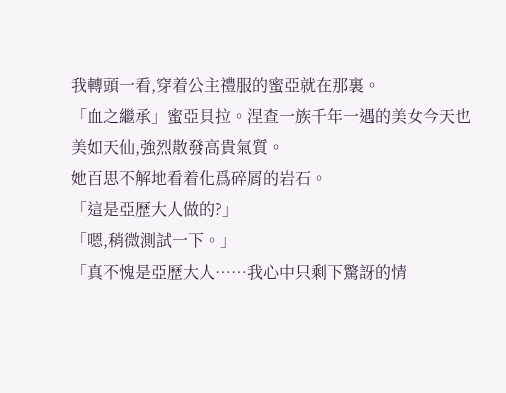我轉頭一看,穿着公主禮服的蜜亞就在那裏。
「血之繼承」蜜亞貝拉。涅查一族千年一遇的美女今天也美如天仙,強烈散發高貴氣質。
她百思不解地看着化爲碎屑的岩石。
「這是亞歷大人做的?」
「嗯,稍微測試一下。」
「真不愧是亞歷大人……我心中只剩下驚訝的情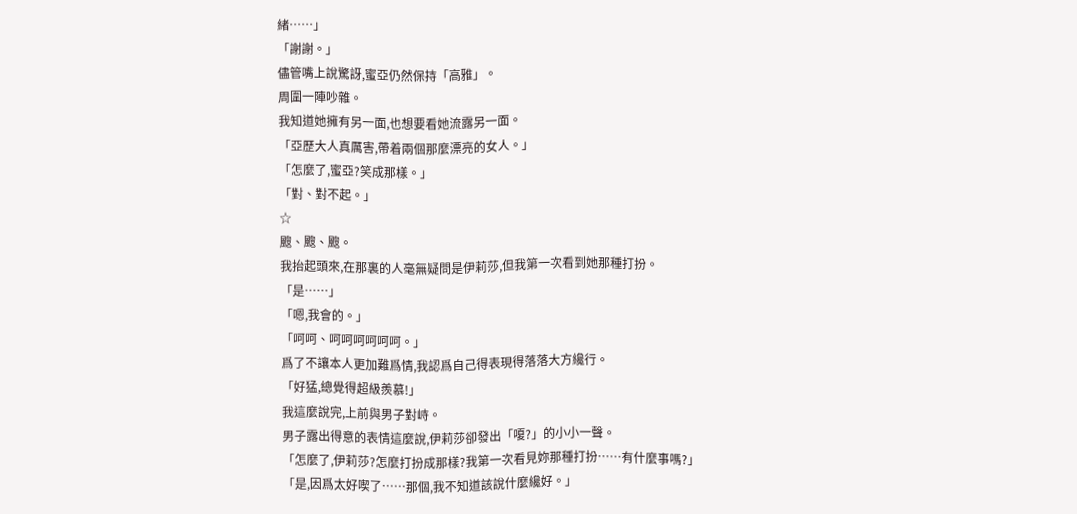緒……」
「謝謝。」
儘管嘴上說驚訝,蜜亞仍然保持「高雅」。
周圍一陣吵雜。
我知道她擁有另一面,也想要看她流露另一面。
「亞歷大人真厲害,帶着兩個那麼漂亮的女人。」
「怎麼了,蜜亞?笑成那樣。」
「對、對不起。」
☆
颼、颼、颼。
我抬起頭來,在那裏的人毫無疑問是伊莉莎,但我第一次看到她那種打扮。
「是……」
「嗯,我會的。」
「呵呵、呵呵呵呵呵呵。」
爲了不讓本人更加難爲情,我認爲自己得表現得落落大方纔行。
「好猛,總覺得超級羨慕!」
我這麼說完,上前與男子對峙。
男子露出得意的表情這麼說,伊莉莎卻發出「嗄?」的小小一聲。
「怎麼了,伊莉莎?怎麼打扮成那樣?我第一次看見妳那種打扮……有什麼事嗎?」
「是,因爲太好喫了……那個,我不知道該說什麼纔好。」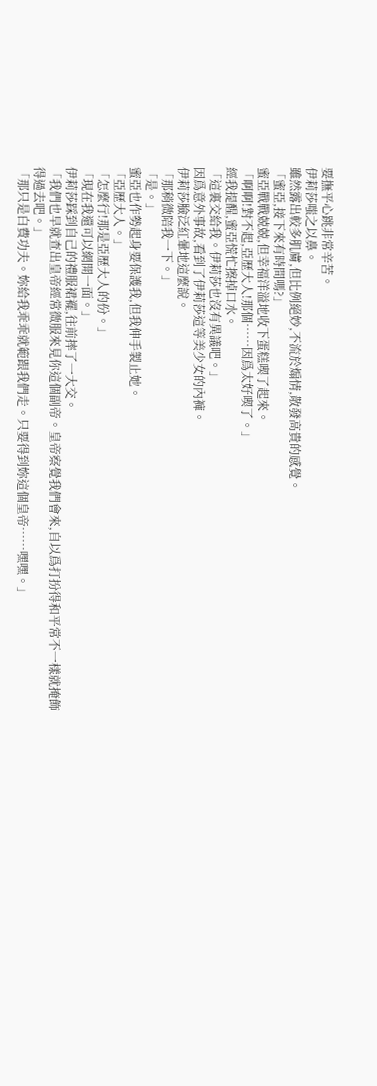要撫平心跳非常辛苦。
伊莉莎嗤之以鼻。
雖然露出較多肌膚,但比例絕妙,不流於煽情,散發高貴的感覺。
「蜜亞,接下來有時間嗎?」
蜜亞戰戰兢兢,但幸福洋溢地收下蛋糕喫了起來。
「啊啊!對不起,亞歷大人!那個……因爲太好喫了。」
經我提醒,蜜亞慌忙擦掉口水。
「這裏交給我。伊莉莎也沒有異議吧。」
因爲意外事故,看到了伊莉莎這等美少女的內褲。
伊莉莎臉泛紅暈地這麼說。
「那稍微陪我一下。」
「是。」
蜜亞也作勢起身要保護我,但我伸手製止她。
「亞歷大人。」
「怎麼行!那是亞歷大人的份。」
「現在我還可以網開一面。」
伊莉莎踩到自己的禮服裙襬,往前摔了一大交。
「我們也早就查出皇帝經常微服來見你這個副帝。皇帝察覺我們會來,自以爲打扮得和平常不一樣就掩飾得過去吧。」
「那只是白費功夫。妳給我乖乖就範跟我們走。只要得到妳這個皇帝……嘿嘿。」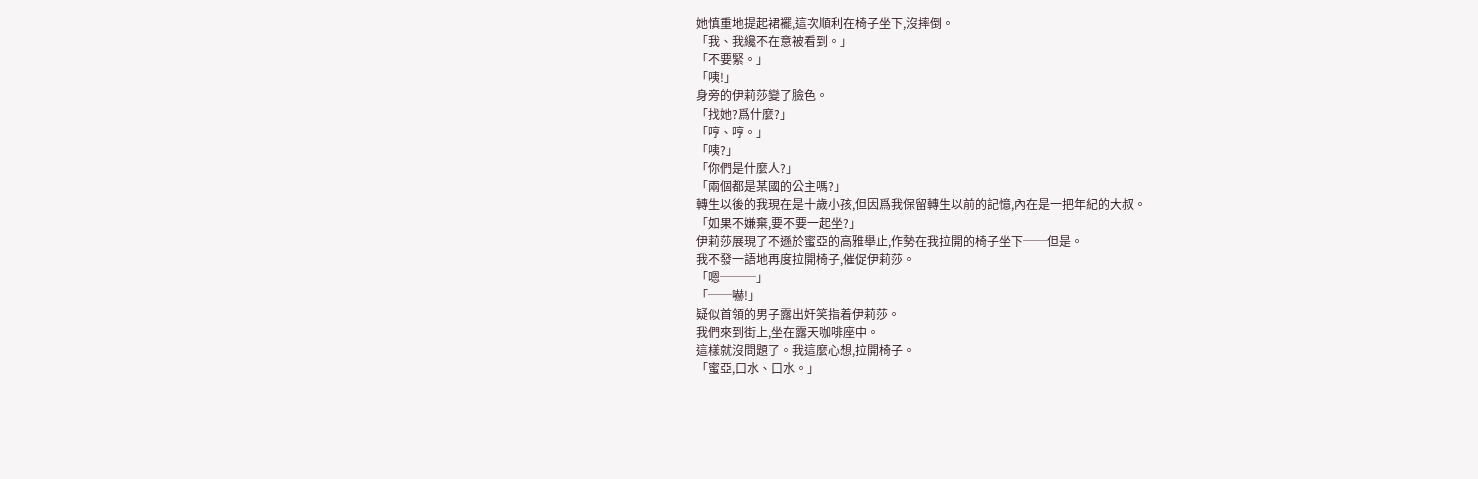她慎重地提起裙襬,這次順利在椅子坐下,沒摔倒。
「我、我纔不在意被看到。」
「不要緊。」
「咦!」
身旁的伊莉莎變了臉色。
「找她?爲什麼?」
「哼、哼。」
「咦?」
「你們是什麼人?」
「兩個都是某國的公主嗎?」
轉生以後的我現在是十歲小孩,但因爲我保留轉生以前的記憶,內在是一把年紀的大叔。
「如果不嫌棄,要不要一起坐?」
伊莉莎展現了不遜於蜜亞的高雅舉止,作勢在我拉開的椅子坐下──但是。
我不發一語地再度拉開椅子,催促伊莉莎。
「嗯───」
「──嚇!」
疑似首領的男子露出奸笑指着伊莉莎。
我們來到街上,坐在露天咖啡座中。
這樣就沒問題了。我這麼心想,拉開椅子。
「蜜亞,口水、口水。」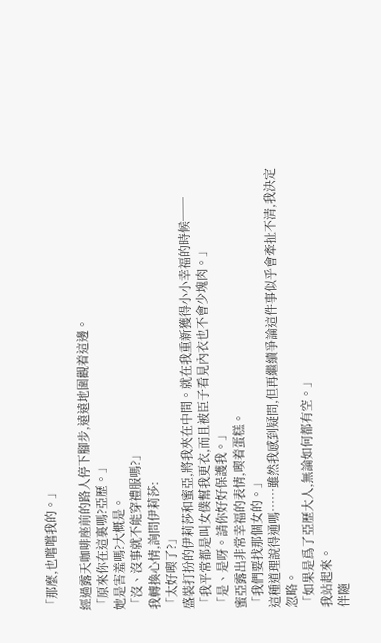「那麼,也嚐嚐我的。」

經過露天咖啡座前的路人停下腳步,遠遠地圍觀着這邊。
「原來你在這裏嗎?亞歷。」
她是害羞嗎?大概是。
「沒、沒事就不能穿禮服嗎?」
我轉換心情,詢問伊莉莎:
「太好喫了?」
盛裝打扮的伊莉莎和蜜亞,將我夾在中間。就在我重新獲得小小幸福的時候──
「我平常都是叫女僕幫我更衣,而且被臣子看見內衣也不會少塊肉。」
「是、是呀。請你好好保護我。」
蜜亞露出非常幸福的表情,喫着蛋糕。
「我們要找那個女的。」
這種道理說得通嗎……雖然我感到疑問,但再繼續爭論這件事似乎會牽扯不清,我決定忽略。
「如果是爲了亞歷大人,無論如何都有空。」
我站起來。
伴隨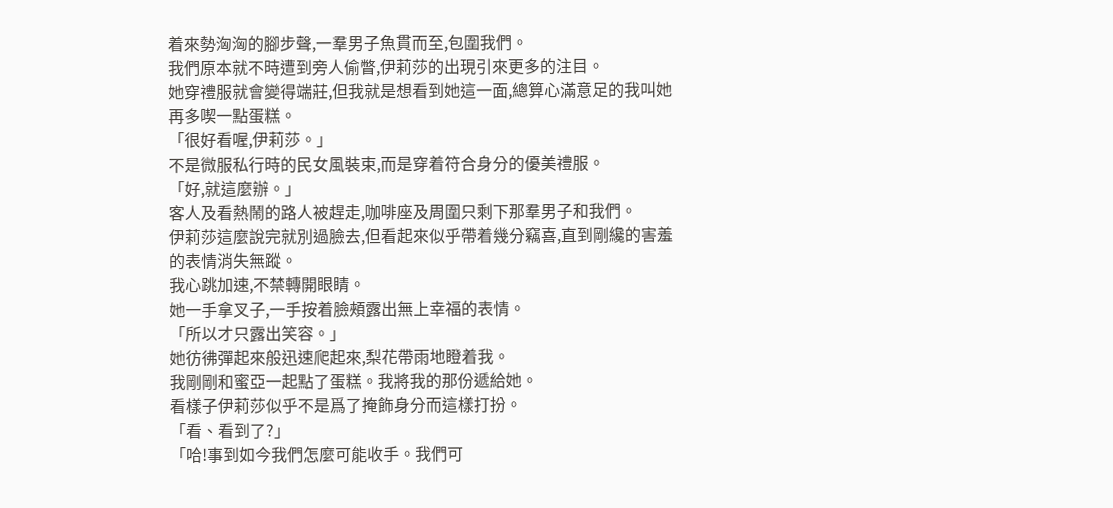着來勢洶洶的腳步聲,一羣男子魚貫而至,包圍我們。
我們原本就不時遭到旁人偷瞥,伊莉莎的出現引來更多的注目。
她穿禮服就會變得端莊,但我就是想看到她這一面,總算心滿意足的我叫她再多喫一點蛋糕。
「很好看喔,伊莉莎。」
不是微服私行時的民女風裝束,而是穿着符合身分的優美禮服。
「好,就這麼辦。」
客人及看熱鬧的路人被趕走,咖啡座及周圍只剩下那羣男子和我們。
伊莉莎這麼說完就別過臉去,但看起來似乎帶着幾分竊喜,直到剛纔的害羞的表情消失無蹤。
我心跳加速,不禁轉開眼睛。
她一手拿叉子,一手按着臉頰露出無上幸福的表情。
「所以才只露出笑容。」
她彷彿彈起來般迅速爬起來,梨花帶雨地瞪着我。
我剛剛和蜜亞一起點了蛋糕。我將我的那份遞給她。
看樣子伊莉莎似乎不是爲了掩飾身分而這樣打扮。
「看、看到了?」
「哈!事到如今我們怎麼可能收手。我們可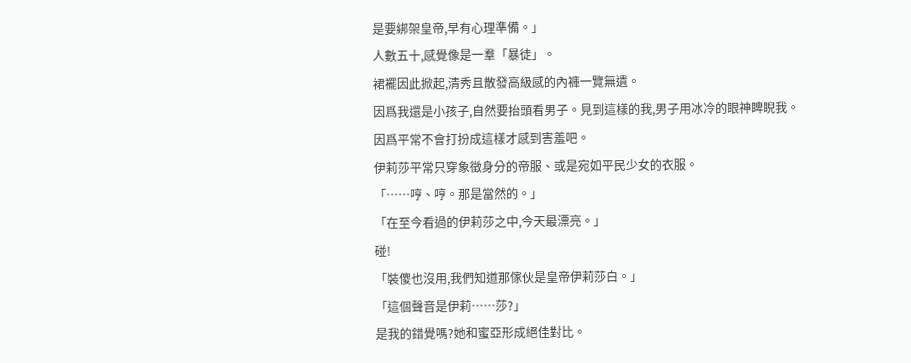是要綁架皇帝,早有心理準備。」
人數五十,感覺像是一羣「暴徒」。
裙襬因此掀起,清秀且散發高級感的內褲一覽無遺。
因爲我還是小孩子,自然要抬頭看男子。見到這樣的我,男子用冰冷的眼神睥睨我。
因爲平常不會打扮成這樣才感到害羞吧。
伊莉莎平常只穿象徵身分的帝服、或是宛如平民少女的衣服。
「……哼、哼。那是當然的。」
「在至今看過的伊莉莎之中,今天最漂亮。」
碰!
「裝傻也沒用,我們知道那傢伙是皇帝伊莉莎白。」
「這個聲音是伊莉……莎?」
是我的錯覺嗎?她和蜜亞形成絕佳對比。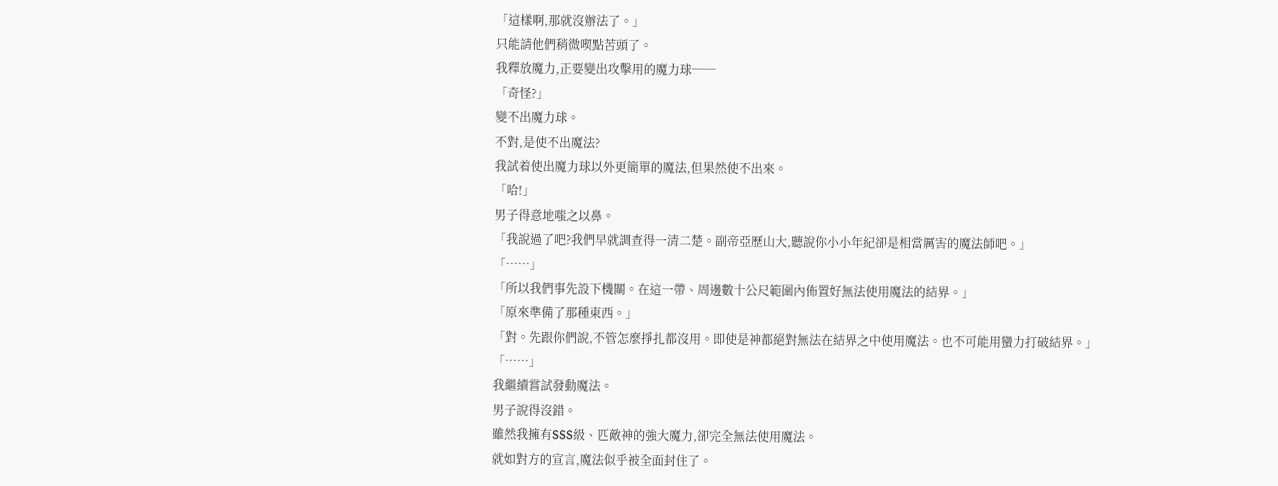「這樣啊,那就沒辦法了。」
只能請他們稍微喫點苦頭了。
我釋放魔力,正要變出攻擊用的魔力球──
「奇怪?」
變不出魔力球。
不對,是使不出魔法?
我試着使出魔力球以外更簡單的魔法,但果然使不出來。
「哈!」
男子得意地嗤之以鼻。
「我說過了吧?我們早就調查得一清二楚。副帝亞歷山大,聽說你小小年紀卻是相當厲害的魔法師吧。」
「……」
「所以我們事先設下機關。在這一帶、周邊數十公尺範圍內佈置好無法使用魔法的結界。」
「原來準備了那種東西。」
「對。先跟你們說,不管怎麼掙扎都沒用。即使是神都絕對無法在結界之中使用魔法。也不可能用蠻力打破結界。」
「……」
我繼續嘗試發動魔法。
男子說得沒錯。
雖然我擁有SSS級、匹敵神的強大魔力,卻完全無法使用魔法。
就如對方的宣言,魔法似乎被全面封住了。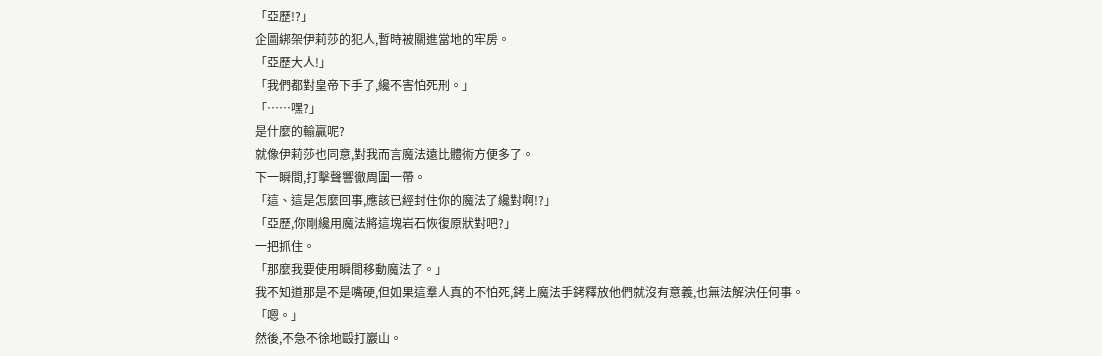「亞歷!?」
企圖綁架伊莉莎的犯人,暫時被關進當地的牢房。
「亞歷大人!」
「我們都對皇帝下手了,纔不害怕死刑。」
「……嘿?」
是什麼的輸贏呢?
就像伊莉莎也同意,對我而言魔法遠比體術方便多了。
下一瞬間,打擊聲響徹周圍一帶。
「這、這是怎麼回事,應該已經封住你的魔法了纔對啊!?」
「亞歷,你剛纔用魔法將這塊岩石恢復原狀對吧?」
一把抓住。
「那麼我要使用瞬間移動魔法了。」
我不知道那是不是嘴硬,但如果這羣人真的不怕死,銬上魔法手銬釋放他們就沒有意義,也無法解決任何事。
「嗯。」
然後,不急不徐地毆打巖山。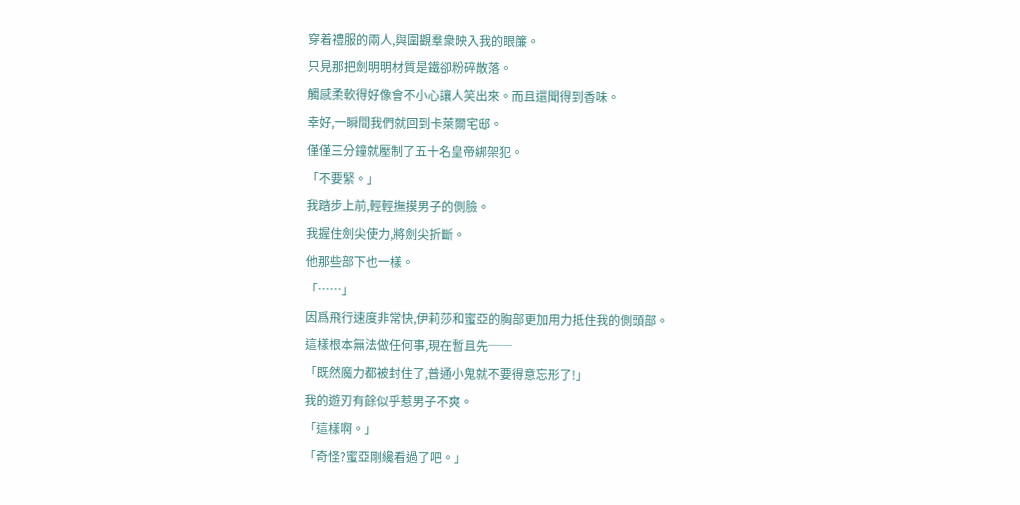穿着禮服的兩人,與圍觀羣衆映入我的眼簾。
只見那把劍明明材質是鐵卻粉碎散落。
觸感柔軟得好像會不小心讓人笑出來。而且還聞得到香味。
幸好,一瞬間我們就回到卡萊爾宅邸。
僅僅三分鐘就壓制了五十名皇帝綁架犯。
「不要緊。」
我踏步上前,輕輕撫摸男子的側臉。
我握住劍尖使力,將劍尖折斷。
他那些部下也一樣。
「……」
因爲飛行速度非常快,伊莉莎和蜜亞的胸部更加用力抵住我的側頭部。
這樣根本無法做任何事,現在暫且先──
「既然魔力都被封住了,普通小鬼就不要得意忘形了!」
我的遊刃有餘似乎惹男子不爽。
「這樣啊。」
「奇怪?蜜亞剛纔看過了吧。」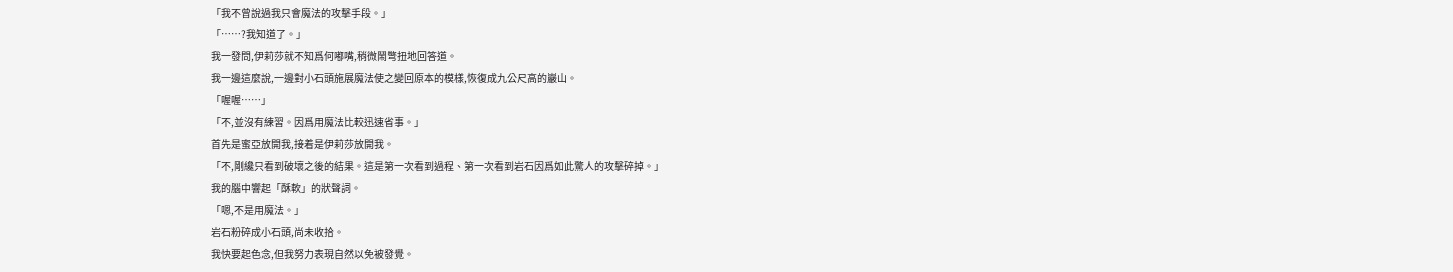「我不曾說過我只會魔法的攻擊手段。」
「……?我知道了。」
我一發問,伊莉莎就不知爲何嘟嘴,稍微鬧彆扭地回答道。
我一邊這麼說,一邊對小石頭施展魔法使之變回原本的模樣,恢復成九公尺高的巖山。
「喔喔……」
「不,並沒有練習。因爲用魔法比較迅速省事。」
首先是蜜亞放開我,接着是伊莉莎放開我。
「不,剛纔只看到破壞之後的結果。這是第一次看到過程、第一次看到岩石因爲如此驚人的攻擊碎掉。」
我的腦中響起「酥軟」的狀聲詞。
「嗯,不是用魔法。」
岩石粉碎成小石頭,尚未收拾。
我快要起色念,但我努力表現自然以免被發覺。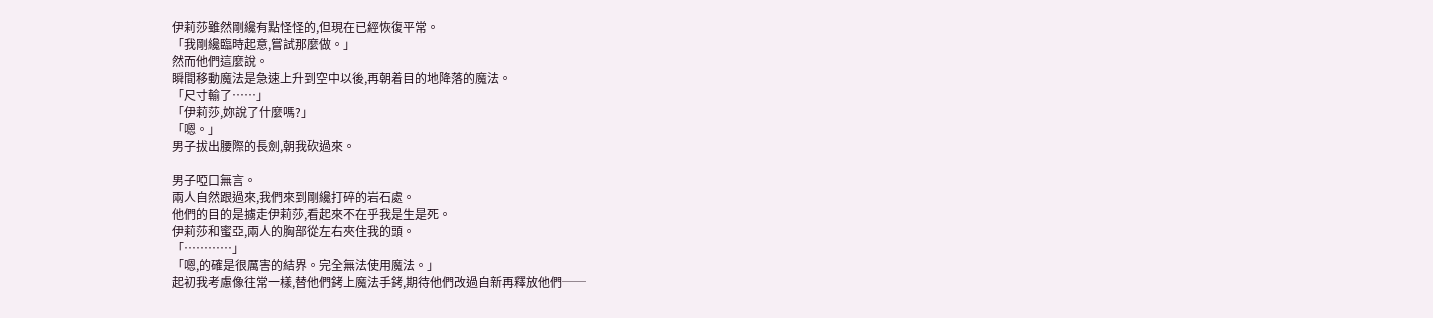伊莉莎雖然剛纔有點怪怪的,但現在已經恢復平常。
「我剛纔臨時起意,嘗試那麼做。」
然而他們這麼說。
瞬間移動魔法是急速上升到空中以後,再朝着目的地降落的魔法。
「尺寸輸了……」
「伊莉莎,妳說了什麼嗎?」
「嗯。」
男子拔出腰際的長劍,朝我砍過來。

男子啞口無言。
兩人自然跟過來,我們來到剛纔打碎的岩石處。
他們的目的是擄走伊莉莎,看起來不在乎我是生是死。
伊莉莎和蜜亞,兩人的胸部從左右夾住我的頭。
「…………」
「嗯,的確是很厲害的結界。完全無法使用魔法。」
起初我考慮像往常一樣,替他們銬上魔法手銬,期待他們改過自新再釋放他們──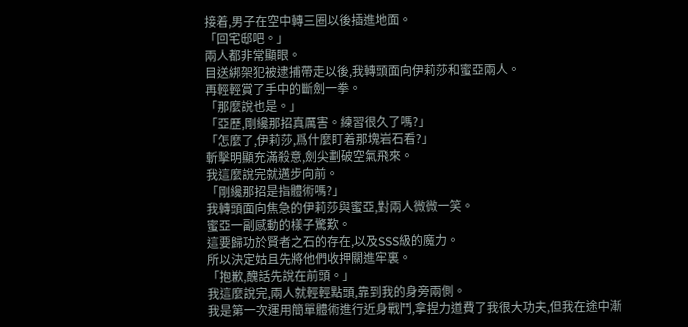接着,男子在空中轉三圈以後插進地面。
「回宅邸吧。」
兩人都非常顯眼。
目送綁架犯被逮捕帶走以後,我轉頭面向伊莉莎和蜜亞兩人。
再輕輕賞了手中的斷劍一拳。
「那麼說也是。」
「亞歷,剛纔那招真厲害。練習很久了嗎?」
「怎麼了,伊莉莎,爲什麼盯着那塊岩石看?」
斬擊明顯充滿殺意,劍尖劃破空氣飛來。
我這麼說完就邁步向前。
「剛纔那招是指體術嗎?」
我轉頭面向焦急的伊莉莎與蜜亞,對兩人微微一笑。
蜜亞一副感動的樣子驚歎。
這要歸功於賢者之石的存在,以及SSS級的魔力。
所以決定姑且先將他們收押關進牢裏。
「抱歉,醜話先說在前頭。」
我這麼說完,兩人就輕輕點頭,靠到我的身旁兩側。
我是第一次運用簡單體術進行近身戰鬥,拿捏力道費了我很大功夫,但我在途中漸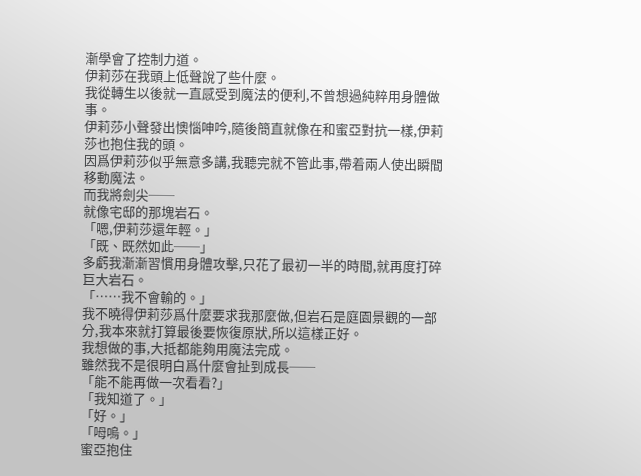漸學會了控制力道。
伊莉莎在我頭上低聲說了些什麼。
我從轉生以後就一直感受到魔法的便利,不曾想過純粹用身體做事。
伊莉莎小聲發出懊惱呻吟,隨後簡直就像在和蜜亞對抗一樣,伊莉莎也抱住我的頭。
因爲伊莉莎似乎無意多講,我聽完就不管此事,帶着兩人使出瞬間移動魔法。
而我將劍尖──
就像宅邸的那塊岩石。
「嗯,伊莉莎還年輕。」
「既、既然如此──」
多虧我漸漸習慣用身體攻擊,只花了最初一半的時間,就再度打碎巨大岩石。
「……我不會輸的。」
我不曉得伊莉莎爲什麼要求我那麼做,但岩石是庭園景觀的一部分,我本來就打算最後要恢復原狀,所以這樣正好。
我想做的事,大抵都能夠用魔法完成。
雖然我不是很明白爲什麼會扯到成長──
「能不能再做一次看看?」
「我知道了。」
「好。」
「呣嗚。」
蜜亞抱住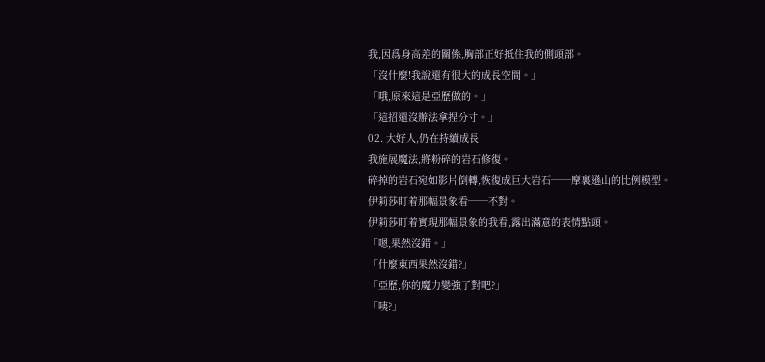我,因爲身高差的關係,胸部正好抵住我的側頭部。
「沒什麼!我說還有很大的成長空間。」
「哦,原來這是亞歷做的。」
「這招還沒辦法拿捏分寸。」
02. 大好人,仍在持續成長
我施展魔法,將粉碎的岩石修復。
碎掉的岩石宛如影片倒轉,恢復成巨大岩石──摩裏遜山的比例模型。
伊莉莎盯着那幅景象看──不對。
伊莉莎盯着實現那幅景象的我看,露出滿意的表情點頭。
「嗯,果然沒錯。」
「什麼東西果然沒錯?」
「亞歷,你的魔力變強了對吧?」
「咦?」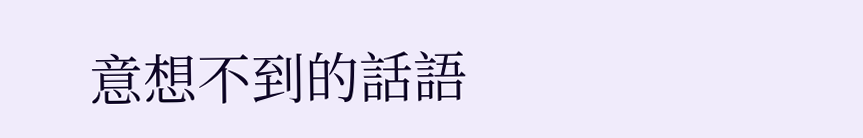意想不到的話語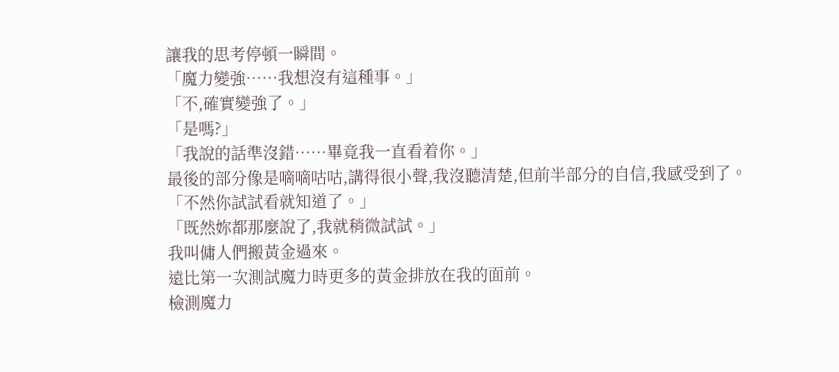讓我的思考停頓一瞬間。
「魔力變強……我想沒有這種事。」
「不,確實變強了。」
「是嗎?」
「我說的話準沒錯……畢竟我一直看着你。」
最後的部分像是嘀嘀咕咕,講得很小聲,我沒聽清楚,但前半部分的自信,我感受到了。
「不然你試試看就知道了。」
「既然妳都那麼說了,我就稍微試試。」
我叫傭人們搬黃金過來。
遠比第一次測試魔力時更多的黃金排放在我的面前。
檢測魔力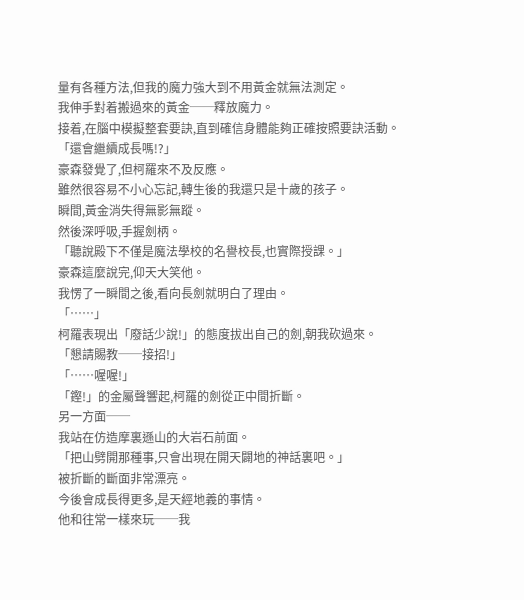量有各種方法,但我的魔力強大到不用黃金就無法測定。
我伸手對着搬過來的黃金──釋放魔力。
接着,在腦中模擬整套要訣,直到確信身體能夠正確按照要訣活動。
「還會繼續成長嗎!?」
豪森發覺了,但柯羅來不及反應。
雖然很容易不小心忘記,轉生後的我還只是十歲的孩子。
瞬間,黃金消失得無影無蹤。
然後深呼吸,手握劍柄。
「聽說殿下不僅是魔法學校的名譽校長,也實際授課。」
豪森這麼說完,仰天大笑他。
我愣了一瞬間之後,看向長劍就明白了理由。
「……」
柯羅表現出「廢話少說!」的態度拔出自己的劍,朝我砍過來。
「懇請賜教──接招!」
「……喔喔!」
「鏗!」的金屬聲響起,柯羅的劍從正中間折斷。
另一方面──
我站在仿造摩裏遜山的大岩石前面。
「把山劈開那種事,只會出現在開天闢地的神話裏吧。」
被折斷的斷面非常漂亮。
今後會成長得更多,是天經地義的事情。
他和往常一樣來玩──我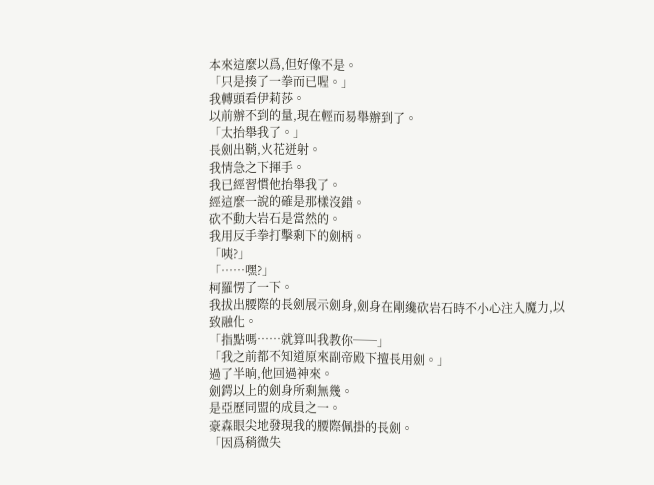本來這麼以爲,但好像不是。
「只是揍了一拳而已喔。」
我轉頭看伊莉莎。
以前辦不到的量,現在輕而易舉辦到了。
「太抬舉我了。」
長劍出鞘,火花迸射。
我情急之下揮手。
我已經習慣他抬舉我了。
經這麼一說的確是那樣沒錯。
砍不動大岩石是當然的。
我用反手拳打擊剩下的劍柄。
「咦?」
「……嘿?」
柯羅愣了一下。
我拔出腰際的長劍展示劍身,劍身在剛纔砍岩石時不小心注入魔力,以致融化。
「指點嗎……就算叫我教你──」
「我之前都不知道原來副帝殿下擅長用劍。」
過了半晌,他回過神來。
劍鍔以上的劍身所剩無幾。
是亞歷同盟的成員之一。
豪森眼尖地發現我的腰際佩掛的長劍。
「因爲稍微失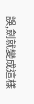誤,劍就變成這樣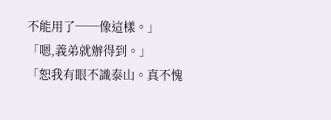不能用了──像這樣。」
「嗯,義弟就辦得到。」
「恕我有眼不識泰山。真不愧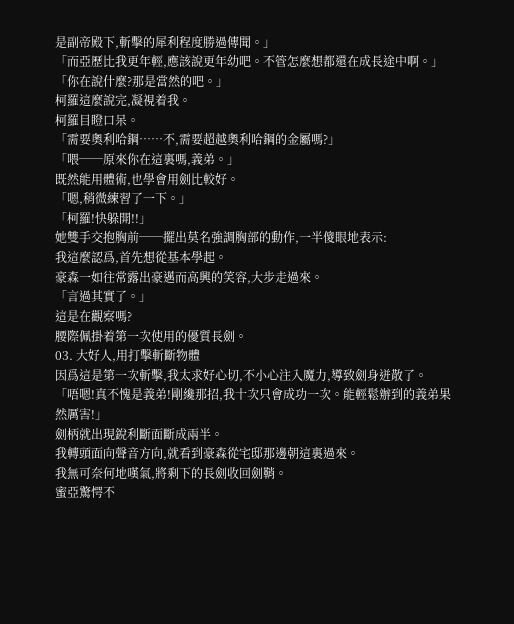是副帝殿下,斬擊的犀利程度勝過傳聞。」
「而亞歷比我更年輕,應該說更年幼吧。不管怎麼想都還在成長途中啊。」
「你在說什麼?那是當然的吧。」
柯羅這麼說完,凝視着我。
柯羅目瞪口呆。
「需要奧利哈鋼……不,需要超越奧利哈鋼的金屬嗎?」
「喂──原來你在這裏嗎,義弟。」
既然能用體術,也學會用劍比較好。
「嗯,稍微練習了一下。」
「柯羅!快躲開!!」
她雙手交抱胸前──擺出莫名強調胸部的動作,一半傻眼地表示:
我這麼認爲,首先想從基本學起。
豪森一如往常露出豪邁而高興的笑容,大步走過來。
「言過其實了。」
這是在觀察嗎?
腰際佩掛着第一次使用的優質長劍。
03. 大好人,用打擊斬斷物體
因爲這是第一次斬擊,我太求好心切,不小心注入魔力,導致劍身迸散了。
「唔嗯!真不愧是義弟!剛纔那招,我十次只會成功一次。能輕鬆辦到的義弟果然厲害!」
劍柄就出現銳利斷面斷成兩半。
我轉頭面向聲音方向,就看到豪森從宅邸那邊朝這裏過來。
我無可奈何地嘆氣,將剩下的長劍收回劍鞘。
蜜亞驚愕不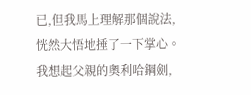已,但我馬上理解那個說法,恍然大悟地捶了一下掌心。
我想起父親的奧利哈鋼劍,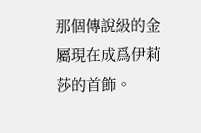那個傳說級的金屬現在成爲伊莉莎的首飾。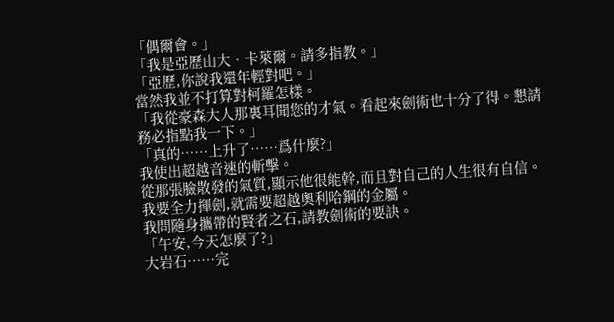「偶爾會。」
「我是亞歷山大•卡萊爾。請多指教。」
「亞歷,你說我還年輕對吧。」
當然我並不打算對柯羅怎樣。
「我從豪森大人那裏耳聞您的才氣。看起來劍術也十分了得。懇請務必指點我一下。」
「真的……上升了……爲什麼?」
我使出超越音速的斬擊。
從那張臉散發的氣質,顯示他很能幹,而且對自己的人生很有自信。
我要全力揮劍,就需要超越奧利哈鋼的金屬。
我問隨身攜帶的賢者之石,請教劍術的要訣。
「午安,今天怎麼了?」
大岩石……完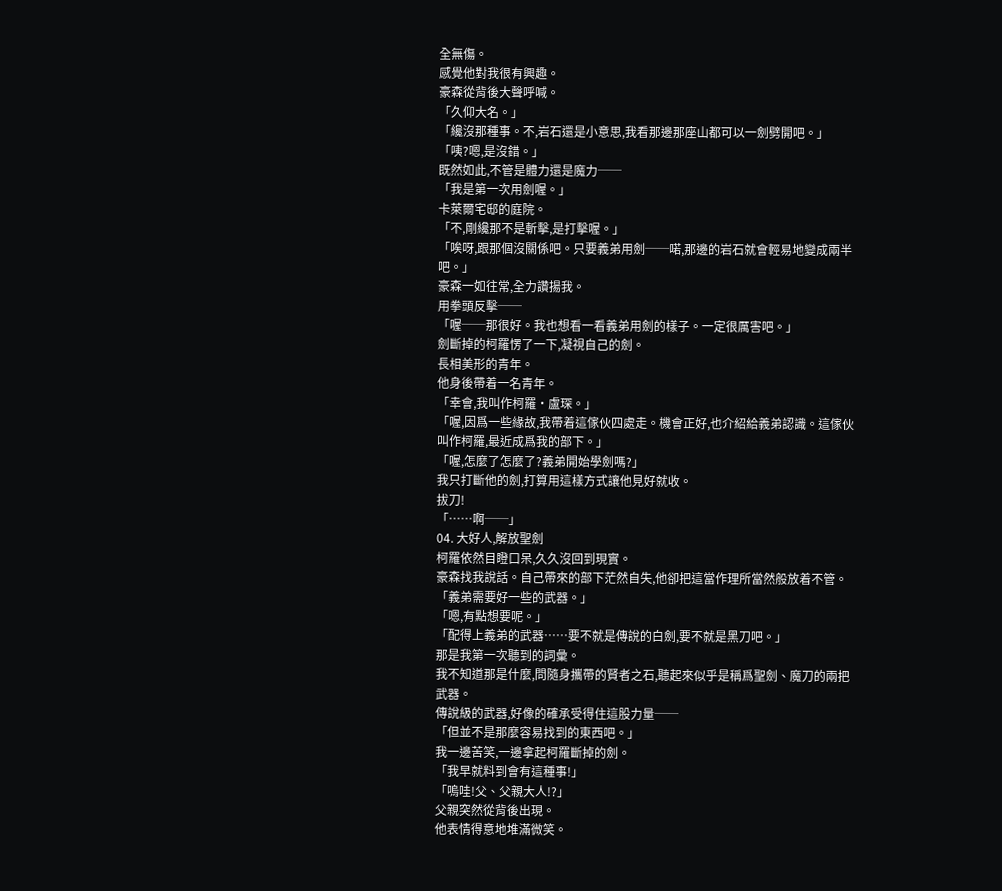全無傷。
感覺他對我很有興趣。
豪森從背後大聲呼喊。
「久仰大名。」
「纔沒那種事。不,岩石還是小意思,我看那邊那座山都可以一劍劈開吧。」
「咦?嗯,是沒錯。」
既然如此,不管是體力還是魔力──
「我是第一次用劍喔。」
卡萊爾宅邸的庭院。
「不,剛纔那不是斬擊,是打擊喔。」
「唉呀,跟那個沒關係吧。只要義弟用劍──喏,那邊的岩石就會輕易地變成兩半吧。」
豪森一如往常,全力讚揚我。
用拳頭反擊──
「喔──那很好。我也想看一看義弟用劍的樣子。一定很厲害吧。」
劍斷掉的柯羅愣了一下,凝視自己的劍。
長相美形的青年。
他身後帶着一名青年。
「幸會,我叫作柯羅•盧琛。」
「喔,因爲一些緣故,我帶着這傢伙四處走。機會正好,也介紹給義弟認識。這傢伙叫作柯羅,最近成爲我的部下。」
「喔,怎麼了怎麼了?義弟開始學劍嗎?」
我只打斷他的劍,打算用這樣方式讓他見好就收。
拔刀!
「……啊──」
04. 大好人,解放聖劍
柯羅依然目瞪口呆,久久沒回到現實。
豪森找我說話。自己帶來的部下茫然自失,他卻把這當作理所當然般放着不管。
「義弟需要好一些的武器。」
「嗯,有點想要呢。」
「配得上義弟的武器……要不就是傳說的白劍,要不就是黑刀吧。」
那是我第一次聽到的詞彙。
我不知道那是什麼,問隨身攜帶的賢者之石,聽起來似乎是稱爲聖劍、魔刀的兩把武器。
傳說級的武器,好像的確承受得住這股力量──
「但並不是那麼容易找到的東西吧。」
我一邊苦笑,一邊拿起柯羅斷掉的劍。
「我早就料到會有這種事!」
「嗚哇!父、父親大人!?」
父親突然從背後出現。
他表情得意地堆滿微笑。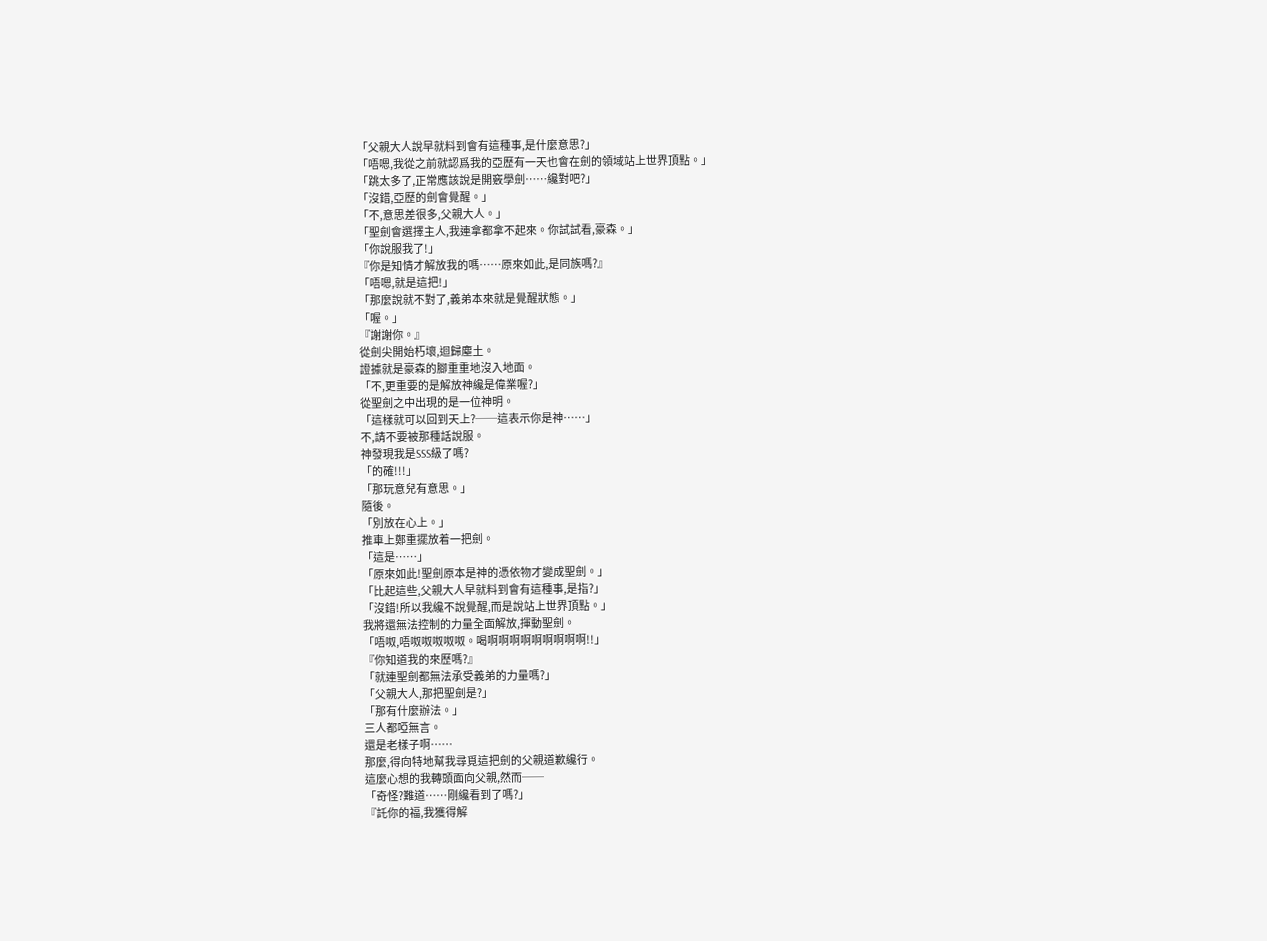「父親大人說早就料到會有這種事,是什麼意思?」
「唔嗯,我從之前就認爲我的亞歷有一天也會在劍的領域站上世界頂點。」
「跳太多了,正常應該說是開竅學劍……纔對吧?」
「沒錯,亞歷的劍會覺醒。」
「不,意思差很多,父親大人。」
「聖劍會選擇主人,我連拿都拿不起來。你試試看,豪森。」
「你說服我了!」
『你是知情才解放我的嗎……原來如此,是同族嗎?』
「唔嗯,就是這把!」
「那麼說就不對了,義弟本來就是覺醒狀態。」
「喔。」
『謝謝你。』
從劍尖開始朽壞,迴歸塵土。
證據就是豪森的腳重重地沒入地面。
「不,更重要的是解放神纔是偉業喔?」
從聖劍之中出現的是一位神明。
「這樣就可以回到天上?──這表示你是神……」
不,請不要被那種話說服。
神發現我是SSS級了嗎?
「的確!!!」
「那玩意兒有意思。」
隨後。
「別放在心上。」
推車上鄭重擺放着一把劍。
「這是……」
「原來如此!聖劍原本是神的憑依物才變成聖劍。」
「比起這些,父親大人早就料到會有這種事,是指?」
「沒錯!所以我纔不說覺醒,而是說站上世界頂點。」
我將還無法控制的力量全面解放,揮動聖劍。
「唔呶,唔呶呶呶呶呶。喝啊啊啊啊啊啊啊啊啊!!」
『你知道我的來歷嗎?』
「就連聖劍都無法承受義弟的力量嗎?」
「父親大人,那把聖劍是?」
「那有什麼辦法。」
三人都啞無言。
還是老樣子啊……
那麼,得向特地幫我尋覓這把劍的父親道歉纔行。
這麼心想的我轉頭面向父親,然而──
「奇怪?難道……剛纔看到了嗎?」
『託你的福,我獲得解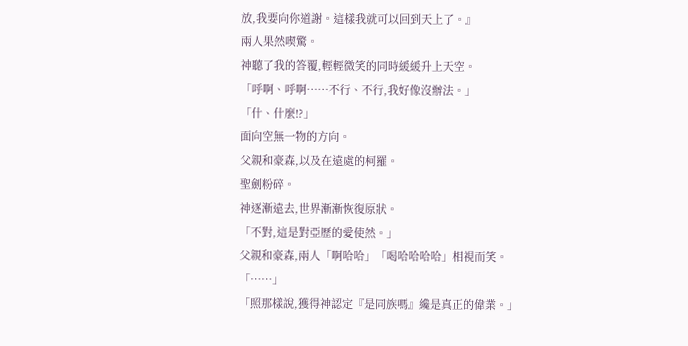放,我要向你道謝。這樣我就可以回到天上了。』
兩人果然喫驚。
神聽了我的答覆,輕輕微笑的同時緩緩升上天空。
「呼啊、呼啊……不行、不行,我好像沒辦法。」
「什、什麼!?」
面向空無一物的方向。
父親和豪森,以及在遠處的柯羅。
聖劍粉碎。
神逐漸遠去,世界漸漸恢復原狀。
「不對,這是對亞歷的愛使然。」
父親和豪森,兩人「啊哈哈」「喝哈哈哈哈」相視而笑。
「……」
「照那樣說,獲得神認定『是同族嗎』纔是真正的偉業。」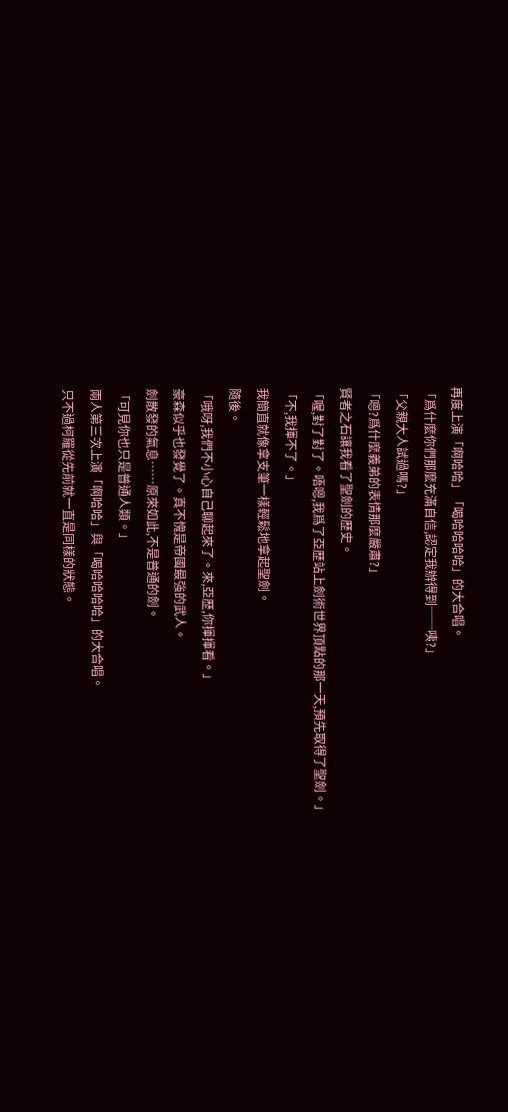再度上演「啊哈哈」「喝哈哈哈哈」的大合唱。
「爲什麼你們那麼充滿自信,認定我辦得到──咦?」
「父親大人試過嗎?」
「嗯?爲什麼義弟的表情那麼嚴肅?」
賢者之石讓我看了聖劍的歷史。
「喔,對了對了。唔嗯,我爲了亞歷站上劍術世界頂點的那一天,預先取得了聖劍。」
「不,我揮不了。」
我簡直就像拿支筆一樣輕鬆地拿起聖劍。
隨後。
「哦呀,我們不小心自己聊起來了。來,亞歷,你揮揮看。」
豪森似乎也發覺了。真不愧是帝國最強的武人。
劍散發的氣息……原來如此,不是普通的劍。
「可見你也只是普通人類。」
兩人第三次上演「啊哈哈」與「喝哈哈哈哈」的大合唱。
只不過柯羅從先前就一直是同樣的狀態。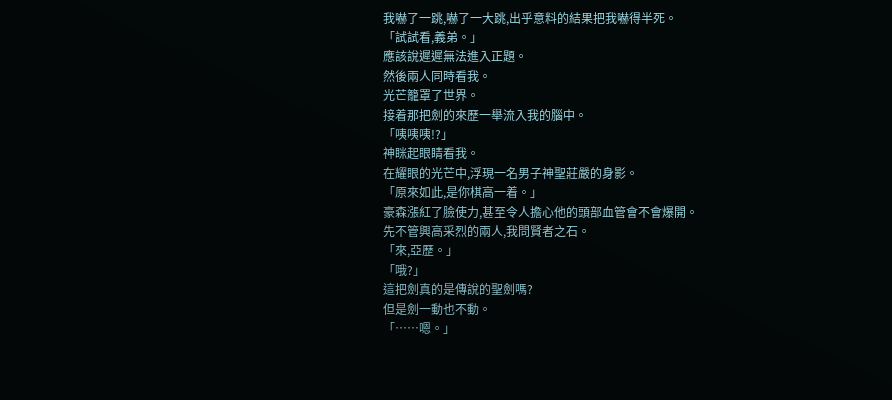我嚇了一跳,嚇了一大跳,出乎意料的結果把我嚇得半死。
「試試看,義弟。」
應該說遲遲無法進入正題。
然後兩人同時看我。
光芒籠罩了世界。
接着那把劍的來歷一舉流入我的腦中。
「咦咦咦!?」
神眯起眼睛看我。
在耀眼的光芒中,浮現一名男子神聖莊嚴的身影。
「原來如此,是你棋高一着。」
豪森漲紅了臉使力,甚至令人擔心他的頭部血管會不會爆開。
先不管興高采烈的兩人,我問賢者之石。
「來,亞歷。」
「哦?」
這把劍真的是傳說的聖劍嗎?
但是劍一動也不動。
「……嗯。」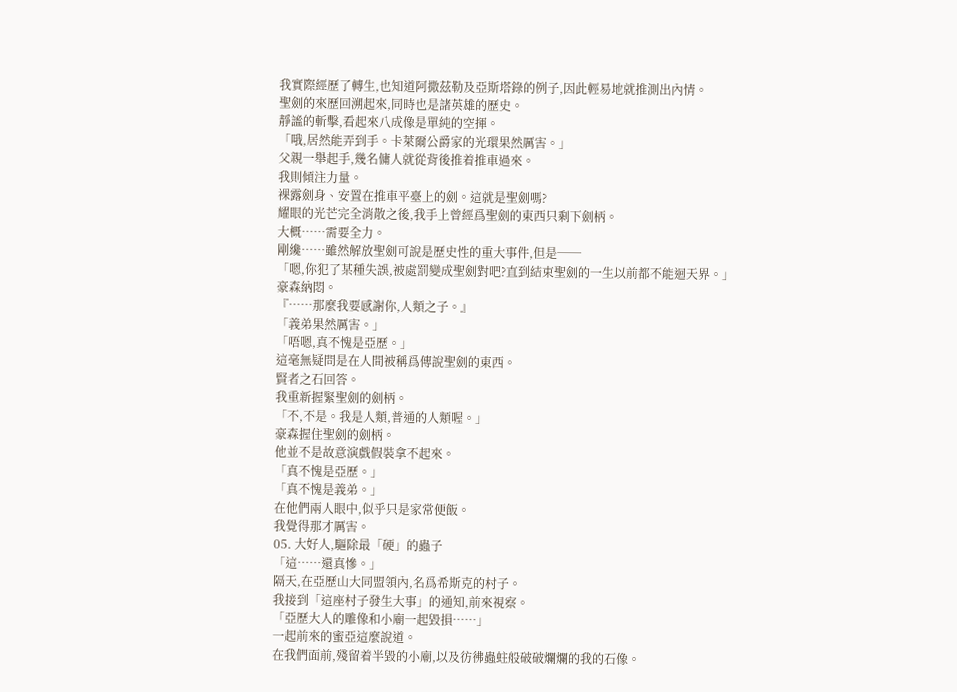我實際經歷了轉生,也知道阿撒茲勒及亞斯塔錄的例子,因此輕易地就推測出內情。
聖劍的來歷回溯起來,同時也是諸英雄的歷史。
靜謐的斬擊,看起來八成像是單純的空揮。
「哦,居然能弄到手。卡萊爾公爵家的光環果然厲害。」
父親一舉起手,幾名傭人就從背後推着推車過來。
我則傾注力量。
裸露劍身、安置在推車平臺上的劍。這就是聖劍嗎?
耀眼的光芒完全消散之後,我手上曾經爲聖劍的東西只剩下劍柄。
大概……需要全力。
剛纔……雖然解放聖劍可說是歷史性的重大事件,但是──
「嗯,你犯了某種失誤,被處罰變成聖劍對吧?直到結束聖劍的一生以前都不能迴天界。」
豪森納悶。
『……那麼我要感謝你,人類之子。』
「義弟果然厲害。」
「唔嗯,真不愧是亞歷。」
這毫無疑問是在人間被稱爲傳說聖劍的東西。
賢者之石回答。
我重新握緊聖劍的劍柄。
「不,不是。我是人類,普通的人類喔。」
豪森握住聖劍的劍柄。
他並不是故意演戲假裝拿不起來。
「真不愧是亞歷。」
「真不愧是義弟。」
在他們兩人眼中,似乎只是家常便飯。
我覺得那才厲害。
05. 大好人,驅除最「硬」的蟲子
「這……還真慘。」
隔天,在亞歷山大同盟領內,名爲希斯克的村子。
我接到「這座村子發生大事」的通知,前來視察。
「亞歷大人的雕像和小廟一起毀損……」
一起前來的蜜亞這麼說道。
在我們面前,殘留着半毀的小廟,以及彷彿蟲蛀般破破爛爛的我的石像。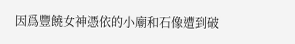因爲豐饒女神憑依的小廟和石像遭到破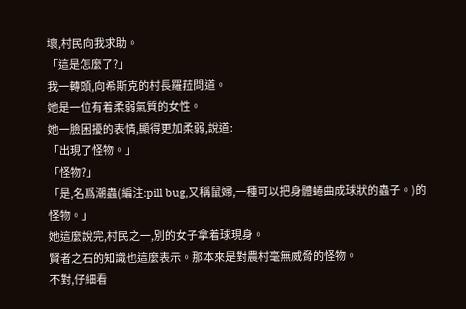壞,村民向我求助。
「這是怎麼了?」
我一轉頭,向希斯克的村長羅菈問道。
她是一位有着柔弱氣質的女性。
她一臉困擾的表情,顯得更加柔弱,說道:
「出現了怪物。」
「怪物?」
「是,名爲潮蟲(編注:pill bug,又稱鼠婦,一種可以把身體蜷曲成球狀的蟲子。)的怪物。」
她這麼說完,村民之一,別的女子拿着球現身。
賢者之石的知識也這麼表示。那本來是對農村毫無威脅的怪物。
不對,仔細看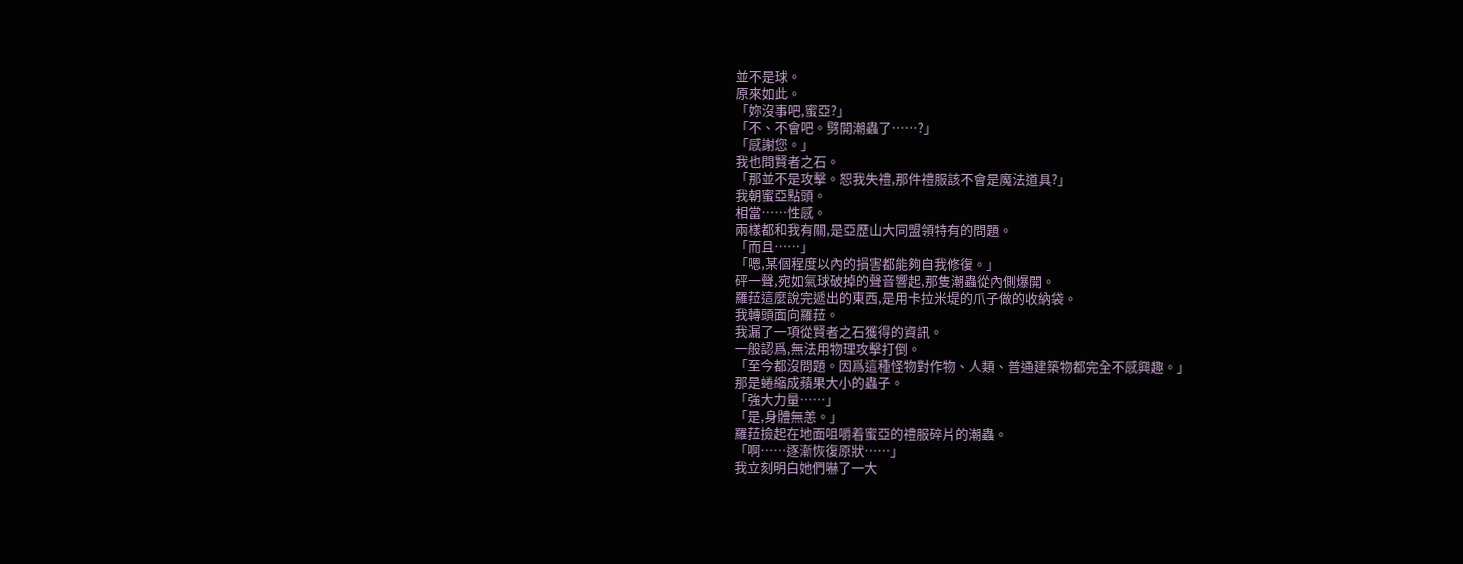並不是球。
原來如此。
「妳沒事吧,蜜亞?」
「不、不會吧。劈開潮蟲了……?」
「感謝您。」
我也問賢者之石。
「那並不是攻擊。恕我失禮,那件禮服該不會是魔法道具?」
我朝蜜亞點頭。
相當……性感。
兩樣都和我有關,是亞歷山大同盟領特有的問題。
「而且……」
「嗯,某個程度以內的損害都能夠自我修復。」
砰一聲,宛如氣球破掉的聲音響起,那隻潮蟲從內側爆開。
羅菈這麼說完遞出的東西,是用卡拉米堤的爪子做的收納袋。
我轉頭面向羅菈。
我漏了一項從賢者之石獲得的資訊。
一般認爲,無法用物理攻擊打倒。
「至今都沒問題。因爲這種怪物對作物、人類、普通建築物都完全不感興趣。」
那是蜷縮成蘋果大小的蟲子。
「強大力量……」
「是,身體無恙。」
羅菈撿起在地面咀嚼着蜜亞的禮服碎片的潮蟲。
「啊……逐漸恢復原狀……」
我立刻明白她們嚇了一大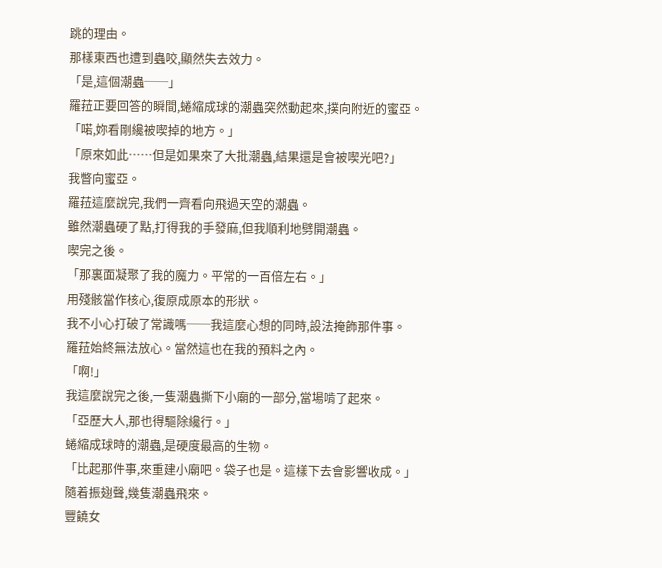跳的理由。
那樣東西也遭到蟲咬,顯然失去效力。
「是,這個潮蟲──」
羅菈正要回答的瞬間,蜷縮成球的潮蟲突然動起來,撲向附近的蜜亞。
「喏,妳看剛纔被喫掉的地方。」
「原來如此……但是如果來了大批潮蟲,結果還是會被喫光吧?」
我瞥向蜜亞。
羅菈這麼說完,我們一齊看向飛過天空的潮蟲。
雖然潮蟲硬了點,打得我的手發麻,但我順利地劈開潮蟲。
喫完之後。
「那裏面凝聚了我的魔力。平常的一百倍左右。」
用殘骸當作核心,復原成原本的形狀。
我不小心打破了常識嗎──我這麼心想的同時,設法掩飾那件事。
羅菈始終無法放心。當然這也在我的預料之內。
「啊!」
我這麼說完之後,一隻潮蟲撕下小廟的一部分,當場啃了起來。
「亞歷大人,那也得驅除纔行。」
蜷縮成球時的潮蟲,是硬度最高的生物。
「比起那件事,來重建小廟吧。袋子也是。這樣下去會影響收成。」
隨着振翅聲,幾隻潮蟲飛來。
豐饒女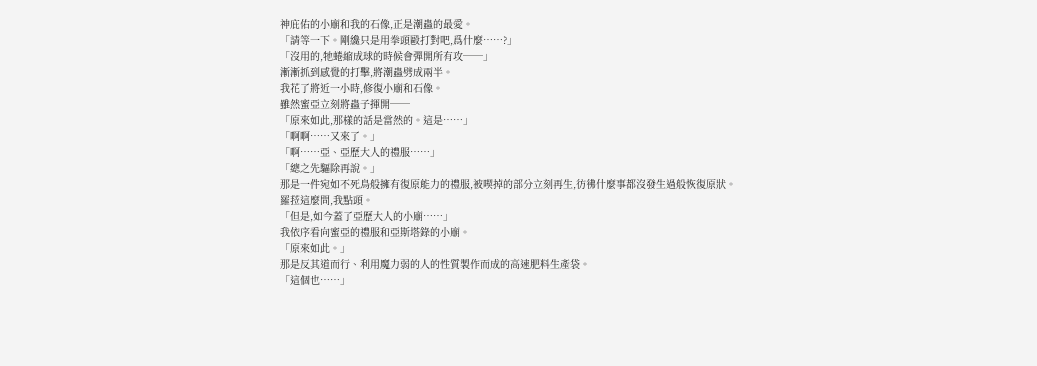神庇佑的小廟和我的石像,正是潮蟲的最愛。
「請等一下。剛纔只是用拳頭毆打對吧,爲什麼……?」
「沒用的,牠蜷縮成球的時候會彈開所有攻──」
漸漸抓到感覺的打擊,將潮蟲劈成兩半。
我花了將近一小時,修復小廟和石像。
雖然蜜亞立刻將蟲子揮開──
「原來如此,那樣的話是當然的。這是……」
「啊啊……又來了。」
「啊……亞、亞歷大人的禮服……」
「總之先驅除再說。」
那是一件宛如不死鳥般擁有復原能力的禮服,被喫掉的部分立刻再生,彷彿什麼事都沒發生過般恢復原狀。
羅菈這麼問,我點頭。
「但是,如今蓋了亞歷大人的小廟……」
我依序看向蜜亞的禮服和亞斯塔錄的小廟。
「原來如此。」
那是反其道而行、利用魔力弱的人的性質製作而成的高速肥料生產袋。
「這個也……」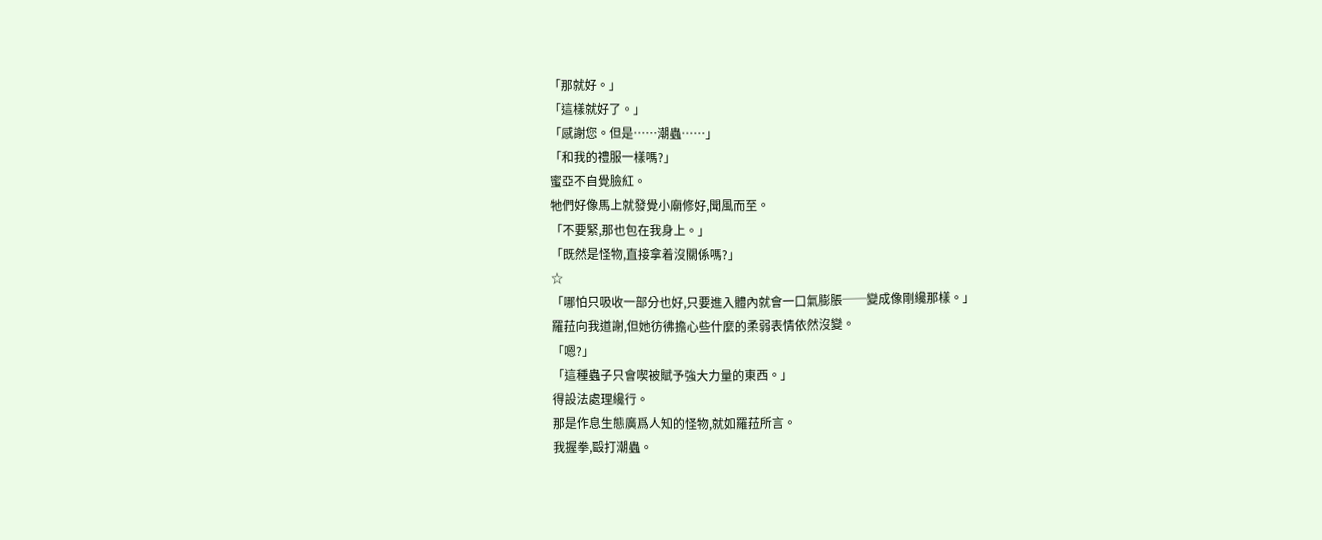「那就好。」
「這樣就好了。」
「感謝您。但是……潮蟲……」
「和我的禮服一樣嗎?」
蜜亞不自覺臉紅。
牠們好像馬上就發覺小廟修好,聞風而至。
「不要緊,那也包在我身上。」
「既然是怪物,直接拿着沒關係嗎?」
☆
「哪怕只吸收一部分也好,只要進入體內就會一口氣膨脹──變成像剛纔那樣。」
羅菈向我道謝,但她彷彿擔心些什麼的柔弱表情依然沒變。
「嗯?」
「這種蟲子只會喫被賦予強大力量的東西。」
得設法處理纔行。
那是作息生態廣爲人知的怪物,就如羅菈所言。
我握拳,毆打潮蟲。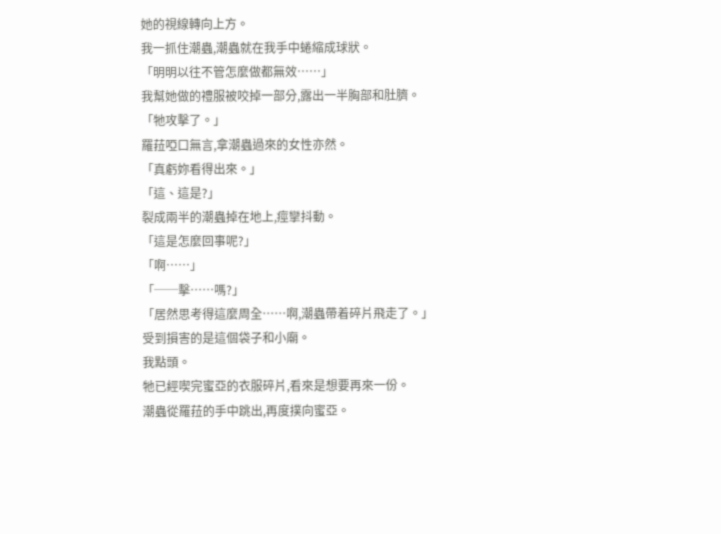她的視線轉向上方。
我一抓住潮蟲,潮蟲就在我手中蜷縮成球狀。
「明明以往不管怎麼做都無效……」
我幫她做的禮服被咬掉一部分,露出一半胸部和肚臍。
「牠攻擊了。」
羅菈啞口無言,拿潮蟲過來的女性亦然。
「真虧妳看得出來。」
「這、這是?」
裂成兩半的潮蟲掉在地上,痙攣抖動。
「這是怎麼回事呢?」
「啊……」
「──擊……嗎?」
「居然思考得這麼周全……啊,潮蟲帶着碎片飛走了。」
受到損害的是這個袋子和小廟。
我點頭。
牠已經喫完蜜亞的衣服碎片,看來是想要再來一份。
潮蟲從羅菈的手中跳出,再度撲向蜜亞。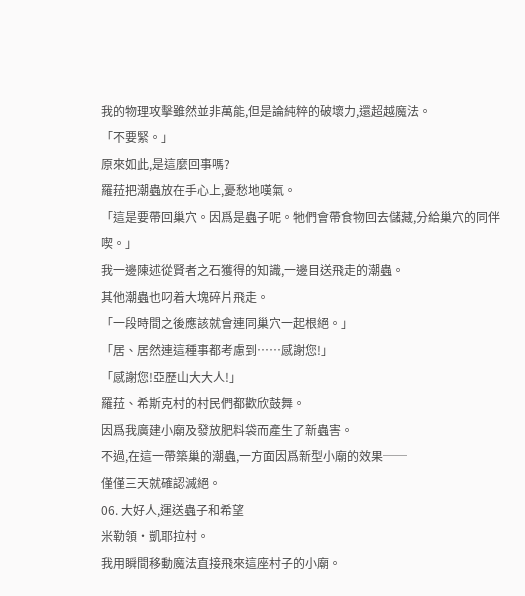我的物理攻擊雖然並非萬能,但是論純粹的破壞力,還超越魔法。
「不要緊。」
原來如此,是這麼回事嗎?
羅菈把潮蟲放在手心上,憂愁地嘆氣。
「這是要帶回巢穴。因爲是蟲子呢。牠們會帶食物回去儲藏,分給巢穴的同伴喫。」
我一邊陳述從賢者之石獲得的知識,一邊目送飛走的潮蟲。
其他潮蟲也叼着大塊碎片飛走。
「一段時間之後應該就會連同巢穴一起根絕。」
「居、居然連這種事都考慮到……感謝您!」
「感謝您!亞歷山大大人!」
羅菈、希斯克村的村民們都歡欣鼓舞。
因爲我廣建小廟及發放肥料袋而產生了新蟲害。
不過,在這一帶築巢的潮蟲,一方面因爲新型小廟的效果──
僅僅三天就確認滅絕。
06. 大好人,運送蟲子和希望
米勒領•凱耶拉村。
我用瞬間移動魔法直接飛來這座村子的小廟。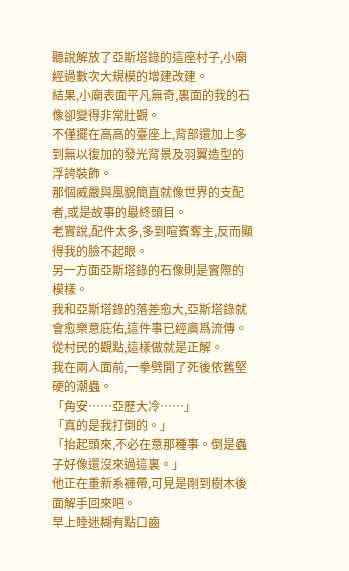聽說解放了亞斯塔錄的這座村子,小廟經過數次大規模的增建改建。
結果,小廟表面平凡無奇,裏面的我的石像卻變得非常壯觀。
不僅擺在高高的臺座上,背部還加上多到無以復加的發光背景及羽翼造型的浮誇裝飾。
那個威嚴與風貌簡直就像世界的支配者,或是故事的最終頭目。
老實說,配件太多,多到喧賓奪主,反而顯得我的臉不起眼。
另一方面亞斯塔錄的石像則是實際的模樣。
我和亞斯塔錄的落差愈大,亞斯塔錄就會愈樂意庇佑,這件事已經廣爲流傳。
從村民的觀點,這樣做就是正解。
我在兩人面前,一拳劈開了死後依舊堅硬的潮蟲。
「角安……亞歷大冷……」
「真的是我打倒的。」
「抬起頭來,不必在意那種事。倒是蟲子好像還沒來過這裏。」
他正在重新系褲帶,可見是剛到樹木後面解手回來吧。
早上睡迷糊有點口齒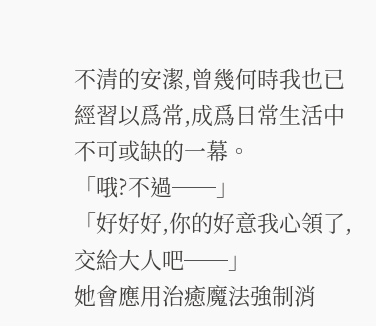不清的安潔,曾幾何時我也已經習以爲常,成爲日常生活中不可或缺的一幕。
「哦?不過──」
「好好好,你的好意我心領了,交給大人吧──」
她會應用治癒魔法強制消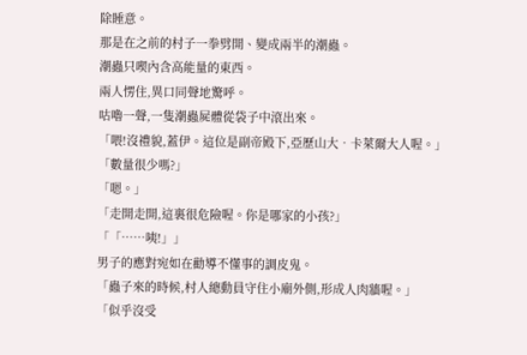除睡意。
那是在之前的村子一拳劈開、變成兩半的潮蟲。
潮蟲只喫內含高能量的東西。
兩人愣住,異口同聲地驚呼。
咕嚕一聲,一隻潮蟲屍體從袋子中滾出來。
「喂!沒禮貌,蓋伊。這位是副帝殿下,亞歷山大•卡萊爾大人喔。」
「數量很少嗎?」
「嗯。」
「走開走開,這裏很危險喔。你是哪家的小孩?」
「「……咦!」」
男子的應對宛如在勸導不懂事的調皮鬼。
「蟲子來的時候,村人總動員守住小廟外側,形成人肉牆喔。」
「似乎沒受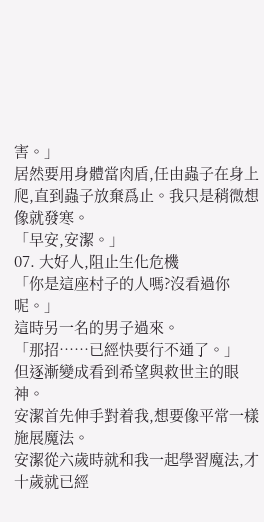害。」
居然要用身體當肉盾,任由蟲子在身上爬,直到蟲子放棄爲止。我只是稍微想像就發寒。
「早安,安潔。」
07. 大好人,阻止生化危機
「你是這座村子的人嗎?沒看過你呢。」
這時另一名的男子過來。
「那招……已經快要行不通了。」
但逐漸變成看到希望與救世主的眼神。
安潔首先伸手對着我,想要像平常一樣施展魔法。
安潔從六歲時就和我一起學習魔法,才十歲就已經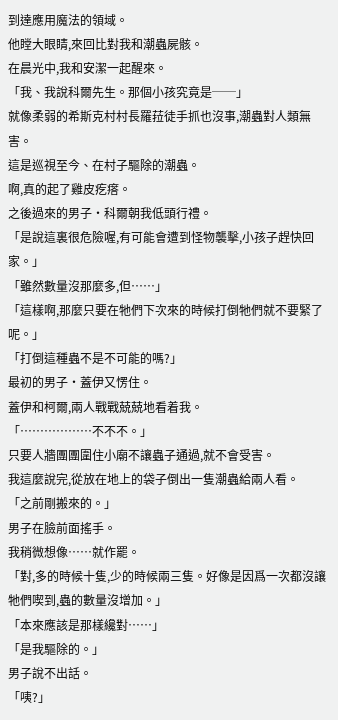到達應用魔法的領域。
他瞠大眼睛,來回比對我和潮蟲屍骸。
在晨光中,我和安潔一起醒來。
「我、我說科爾先生。那個小孩究竟是──」
就像柔弱的希斯克村村長羅菈徒手抓也沒事,潮蟲對人類無害。
這是巡視至今、在村子驅除的潮蟲。
啊,真的起了雞皮疙瘩。
之後過來的男子•科爾朝我低頭行禮。
「是說這裏很危險喔,有可能會遭到怪物襲擊,小孩子趕快回家。」
「雖然數量沒那麼多,但……」
「這樣啊,那麼只要在牠們下次來的時候打倒牠們就不要緊了呢。」
「打倒這種蟲不是不可能的嗎?」
最初的男子•蓋伊又愣住。
蓋伊和柯爾,兩人戰戰兢兢地看着我。
「………………不不不。」
只要人牆團團圍住小廟不讓蟲子通過,就不會受害。
我這麼說完,從放在地上的袋子倒出一隻潮蟲給兩人看。
「之前剛搬來的。」
男子在臉前面搖手。
我稍微想像……就作罷。
「對,多的時候十隻,少的時候兩三隻。好像是因爲一次都沒讓牠們喫到,蟲的數量沒增加。」
「本來應該是那樣纔對……」
「是我驅除的。」
男子說不出話。
「咦?」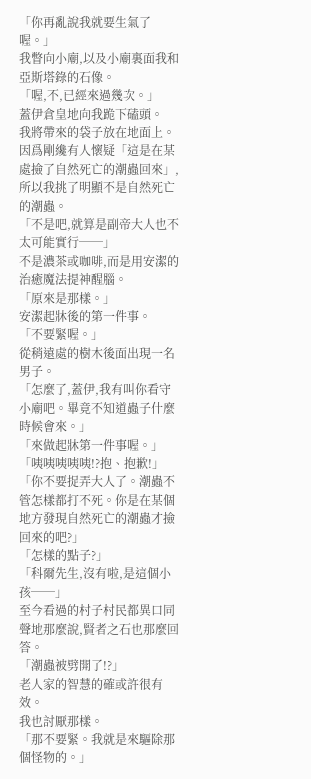「你再亂說我就要生氣了喔。」
我瞥向小廟,以及小廟裏面我和亞斯塔錄的石像。
「喔,不,已經來過幾次。」
蓋伊倉皇地向我跪下磕頭。
我將帶來的袋子放在地面上。
因爲剛纔有人懷疑「這是在某處撿了自然死亡的潮蟲回來」,所以我挑了明顯不是自然死亡的潮蟲。
「不是吧,就算是副帝大人也不太可能實行──」
不是濃茶或咖啡,而是用安潔的治癒魔法提神醒腦。
「原來是那樣。」
安潔起牀後的第一件事。
「不要緊喔。」
從稍遠處的樹木後面出現一名男子。
「怎麼了,蓋伊,我有叫你看守小廟吧。畢竟不知道蟲子什麼時候會來。」
「來做起牀第一件事喔。」
「咦咦咦咦咦!?抱、抱歉!」
「你不要捉弄大人了。潮蟲不管怎樣都打不死。你是在某個地方發現自然死亡的潮蟲才撿回來的吧?」
「怎樣的點子?」
「科爾先生,沒有啦,是這個小孩──」
至今看過的村子村民都異口同聲地那麼說,賢者之石也那麼回答。
「潮蟲被劈開了!?」
老人家的智慧的確或許很有效。
我也討厭那樣。
「那不要緊。我就是來驅除那個怪物的。」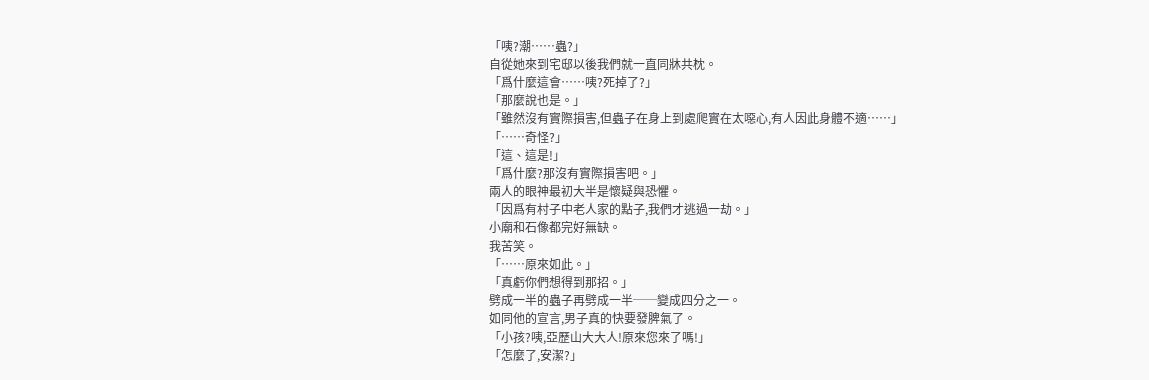「咦?潮……蟲?」
自從她來到宅邸以後我們就一直同牀共枕。
「爲什麼這會……咦?死掉了?」
「那麼說也是。」
「雖然沒有實際損害,但蟲子在身上到處爬實在太噁心,有人因此身體不適……」
「……奇怪?」
「這、這是!」
「爲什麼?那沒有實際損害吧。」
兩人的眼神最初大半是懷疑與恐懼。
「因爲有村子中老人家的點子,我們才逃過一劫。」
小廟和石像都完好無缺。
我苦笑。
「……原來如此。」
「真虧你們想得到那招。」
劈成一半的蟲子再劈成一半──變成四分之一。
如同他的宣言,男子真的快要發脾氣了。
「小孩?咦,亞歷山大大人!原來您來了嗎!」
「怎麼了,安潔?」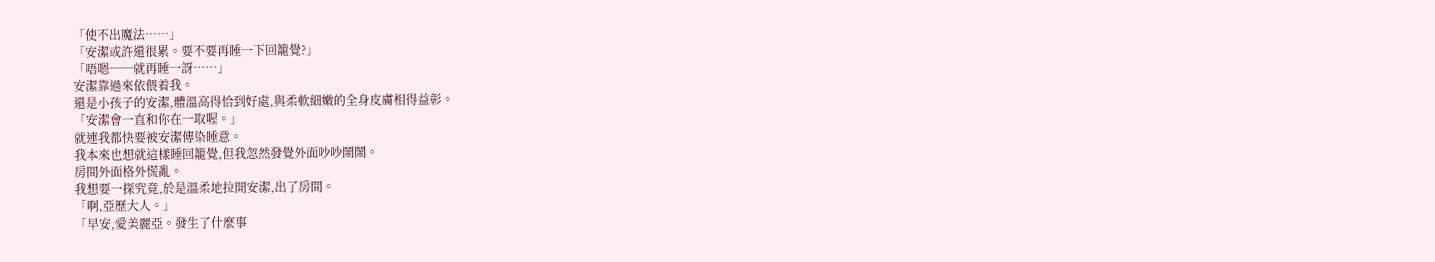「使不出魔法……」
「安潔或許還很累。要不要再睡一下回籠覺?」
「唔嗯──就再睡一訝……」
安潔靠過來依偎着我。
還是小孩子的安潔,體溫高得恰到好處,與柔軟細嫩的全身皮膚相得益彰。
「安潔會一直和你在一取喔。」
就連我都快要被安潔傳染睡意。
我本來也想就這樣睡回籠覺,但我忽然發覺外面吵吵鬧鬧。
房間外面格外慌亂。
我想要一探究竟,於是溫柔地拉開安潔,出了房間。
「啊,亞歷大人。」
「早安,愛美麗亞。發生了什麼事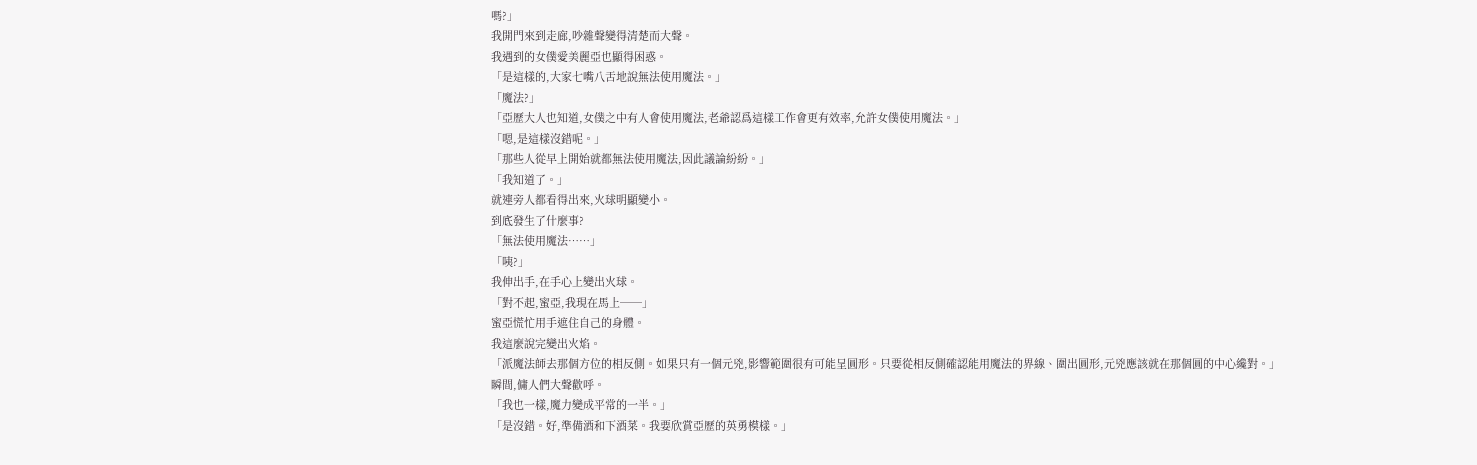嗎?」
我開門來到走廊,吵雜聲變得清楚而大聲。
我遇到的女僕愛美麗亞也顯得困惑。
「是這樣的,大家七嘴八舌地說無法使用魔法。」
「魔法?」
「亞歷大人也知道,女僕之中有人會使用魔法,老爺認爲這樣工作會更有效率,允許女僕使用魔法。」
「嗯,是這樣沒錯呢。」
「那些人從早上開始就都無法使用魔法,因此議論紛紛。」
「我知道了。」
就連旁人都看得出來,火球明顯變小。
到底發生了什麼事?
「無法使用魔法……」
「咦?」
我伸出手,在手心上變出火球。
「對不起,蜜亞,我現在馬上──」
蜜亞慌忙用手遮住自己的身體。
我這麼說完變出火焰。
「派魔法師去那個方位的相反側。如果只有一個元兇,影響範圍很有可能呈圓形。只要從相反側確認能用魔法的界線、圍出圓形,元兇應該就在那個圓的中心纔對。」
瞬間,傭人們大聲歡呼。
「我也一樣,魔力變成平常的一半。」
「是沒錯。好,準備酒和下酒菜。我要欣賞亞歷的英勇模樣。」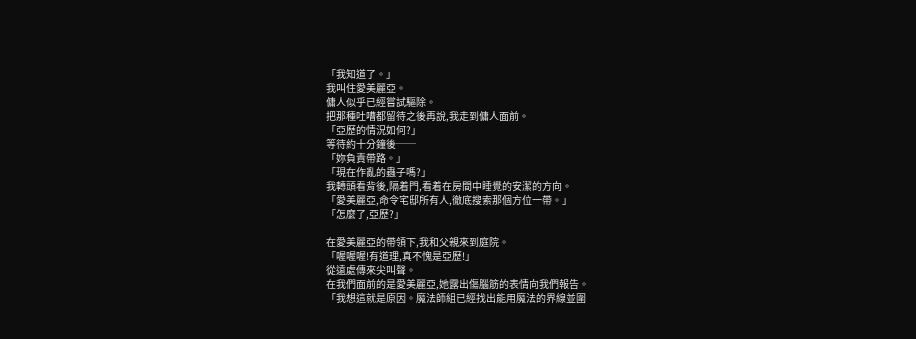「我知道了。」
我叫住愛美麗亞。
傭人似乎已經嘗試驅除。
把那種吐嘈都留待之後再說,我走到傭人面前。
「亞歷的情況如何?」
等待約十分鐘後──
「妳負責帶路。」
「現在作亂的蟲子嗎?」
我轉頭看背後,隔着門,看着在房間中睡覺的安潔的方向。
「愛美麗亞,命令宅邸所有人,徹底搜索那個方位一帶。」
「怎麼了,亞歷?」

在愛美麗亞的帶領下,我和父親來到庭院。
「喔喔喔!有道理,真不愧是亞歷!」
從遠處傳來尖叫聲。
在我們面前的是愛美麗亞,她露出傷腦筋的表情向我們報告。
「我想這就是原因。魔法師組已經找出能用魔法的界線並圍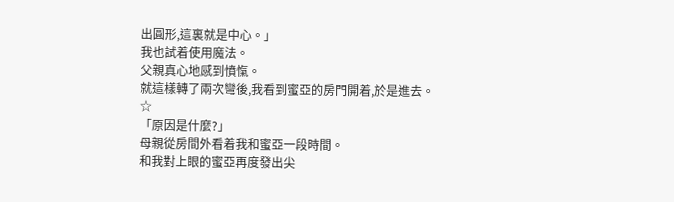出圓形,這裏就是中心。」
我也試着使用魔法。
父親真心地感到憤愾。
就這樣轉了兩次彎後,我看到蜜亞的房門開着,於是進去。
☆
「原因是什麼?」
母親從房間外看着我和蜜亞一段時間。
和我對上眼的蜜亞再度發出尖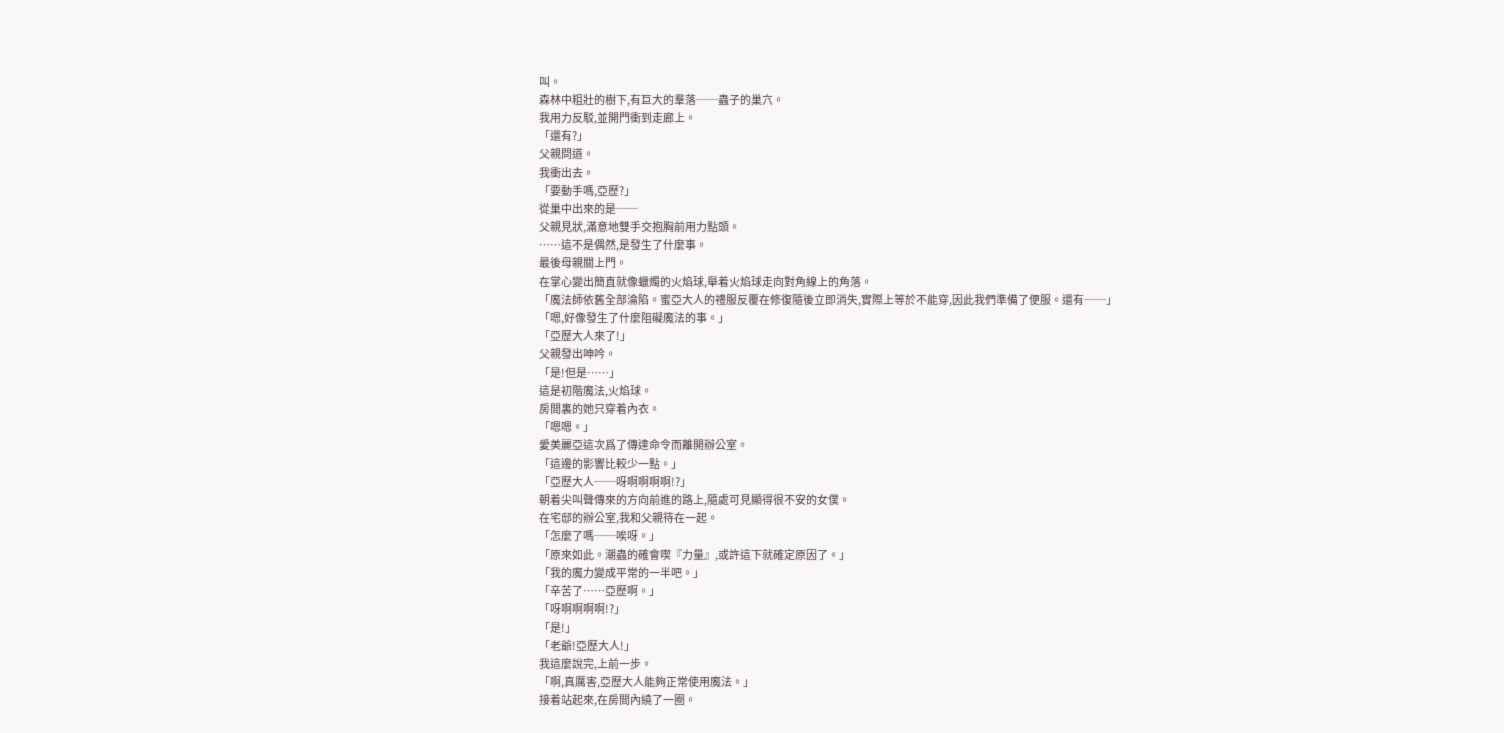叫。
森林中粗壯的樹下,有巨大的羣落──蟲子的巢穴。
我用力反駁,並開門衝到走廊上。
「還有?」
父親問道。
我衝出去。
「要動手嗎,亞歷?」
從巢中出來的是──
父親見狀,滿意地雙手交抱胸前用力點頭。
……這不是偶然,是發生了什麼事。
最後母親關上門。
在掌心變出簡直就像蠟燭的火焰球,舉着火焰球走向對角線上的角落。
「魔法師依舊全部淪陷。蜜亞大人的禮服反覆在修復隨後立即消失,實際上等於不能穿,因此我們準備了便服。還有──」
「嗯,好像發生了什麼阻礙魔法的事。」
「亞歷大人來了!」
父親發出呻吟。
「是!但是……」
這是初階魔法,火焰球。
房間裏的她只穿着內衣。
「嗯嗯。」
愛美麗亞這次爲了傳達命令而離開辦公室。
「這邊的影響比較少一點。」
「亞歷大人──呀啊啊啊啊!?」
朝着尖叫聲傳來的方向前進的路上,隨處可見顯得很不安的女僕。
在宅邸的辦公室,我和父親待在一起。
「怎麼了嗎──唉呀。」
「原來如此。潮蟲的確會喫『力量』,或許這下就確定原因了。」
「我的魔力變成平常的一半吧。」
「辛苦了……亞歷啊。」
「呀啊啊啊啊!?」
「是!」
「老爺!亞歷大人!」
我這麼說完,上前一步。
「啊,真厲害,亞歷大人能夠正常使用魔法。」
接着站起來,在房間內繞了一圈。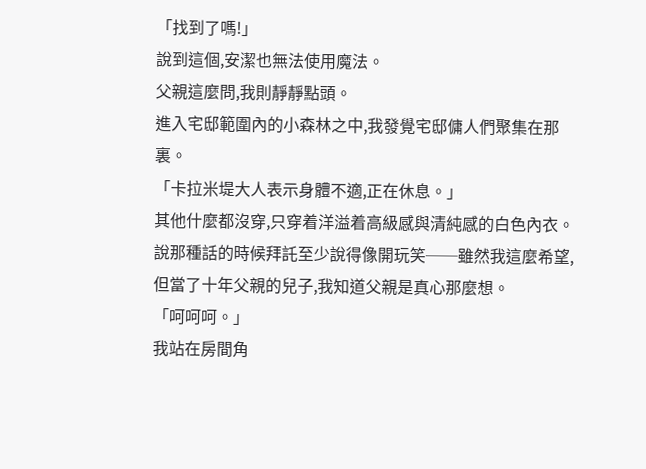「找到了嗎!」
說到這個,安潔也無法使用魔法。
父親這麼問,我則靜靜點頭。
進入宅邸範圍內的小森林之中,我發覺宅邸傭人們聚集在那裏。
「卡拉米堤大人表示身體不適,正在休息。」
其他什麼都沒穿,只穿着洋溢着高級感與清純感的白色內衣。
說那種話的時候拜託至少說得像開玩笑──雖然我這麼希望,但當了十年父親的兒子,我知道父親是真心那麼想。
「呵呵呵。」
我站在房間角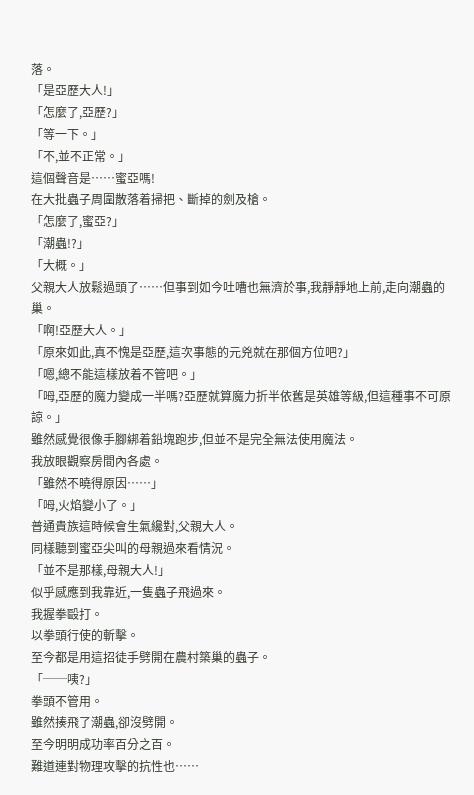落。
「是亞歷大人!」
「怎麼了,亞歷?」
「等一下。」
「不,並不正常。」
這個聲音是……蜜亞嗎!
在大批蟲子周圍散落着掃把、斷掉的劍及槍。
「怎麼了,蜜亞?」
「潮蟲!?」
「大概。」
父親大人放鬆過頭了……但事到如今吐嘈也無濟於事,我靜靜地上前,走向潮蟲的巢。
「啊!亞歷大人。」
「原來如此,真不愧是亞歷,這次事態的元兇就在那個方位吧?」
「嗯,總不能這樣放着不管吧。」
「呣,亞歷的魔力變成一半嗎?亞歷就算魔力折半依舊是英雄等級,但這種事不可原諒。」
雖然感覺很像手腳綁着鉛塊跑步,但並不是完全無法使用魔法。
我放眼觀察房間內各處。
「雖然不曉得原因……」
「呣,火焰變小了。」
普通貴族這時候會生氣纔對,父親大人。
同樣聽到蜜亞尖叫的母親過來看情況。
「並不是那樣,母親大人!」
似乎感應到我靠近,一隻蟲子飛過來。
我握拳毆打。
以拳頭行使的斬擊。
至今都是用這招徒手劈開在農村築巢的蟲子。
「──咦?」
拳頭不管用。
雖然揍飛了潮蟲,卻沒劈開。
至今明明成功率百分之百。
難道連對物理攻擊的抗性也……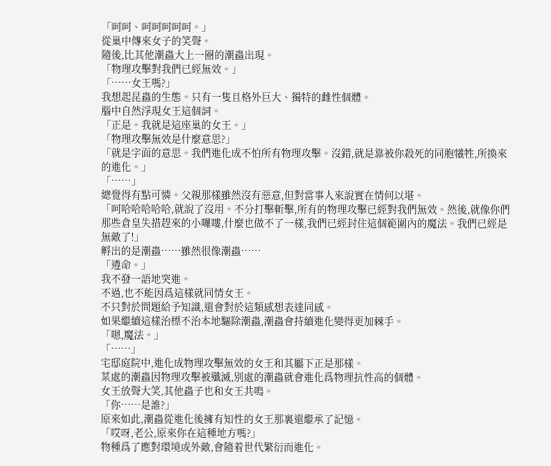「呵呵、呵呵呵呵呵。」
從巢中傳來女子的笑聲。
隨後,比其他潮蟲大上一圈的潮蟲出現。
「物理攻擊對我們已經無效。」
「……女王嗎?」
我想起昆蟲的生態。只有一隻且格外巨大、獨特的雌性個體。
腦中自然浮現女王這個詞。
「正是。我就是這座巢的女王。」
「物理攻擊無效是什麼意思?」
「就是字面的意思。我們進化成不怕所有物理攻擊。沒錯,就是靠被你殺死的同胞犧牲,所換來的進化。」
「……」
總覺得有點可憐。父親那樣雖然沒有惡意,但對當事人來說實在情何以堪。
「呵哈哈哈哈哈,就說了沒用。不分打擊斬擊,所有的物理攻擊已經對我們無效。然後,就像你們那些倉皇失措趕來的小囉嘍,什麼也做不了一樣,我們已經封住這個範圍內的魔法。我們已經是無敵了!」
孵出的是潮蟲……雖然很像潮蟲……
「遵命。」
我不發一語地突進。
不過,也不能因爲這樣就同情女王。
不只對於問題給予知識,還會對於這類感想表達同感。
如果繼續這樣治標不治本地驅除潮蟲,潮蟲會持續進化變得更加棘手。
「嗯,魔法。」
「……」
宅邸庭院中,進化成物理攻擊無效的女王和其屬下正是那樣。
某處的潮蟲因物理攻擊被殲滅,別處的潮蟲就會進化爲物理抗性高的個體。
女王放聲大笑,其他蟲子也和女王共鳴。
「你……是誰?」
原來如此,潮蟲從進化後擁有知性的女王那裏還繼承了記憶。
「哎呀,老公,原來你在這種地方嗎?」
物種爲了應對環境或外敵,會隨着世代繁衍而進化。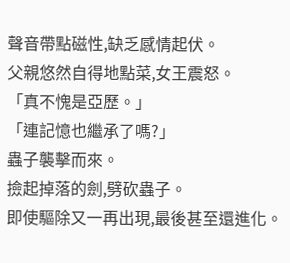聲音帶點磁性,缺乏感情起伏。
父親悠然自得地點菜,女王震怒。
「真不愧是亞歷。」
「連記憶也繼承了嗎?」
蟲子襲擊而來。
撿起掉落的劍,劈砍蟲子。
即使驅除又一再出現,最後甚至還進化。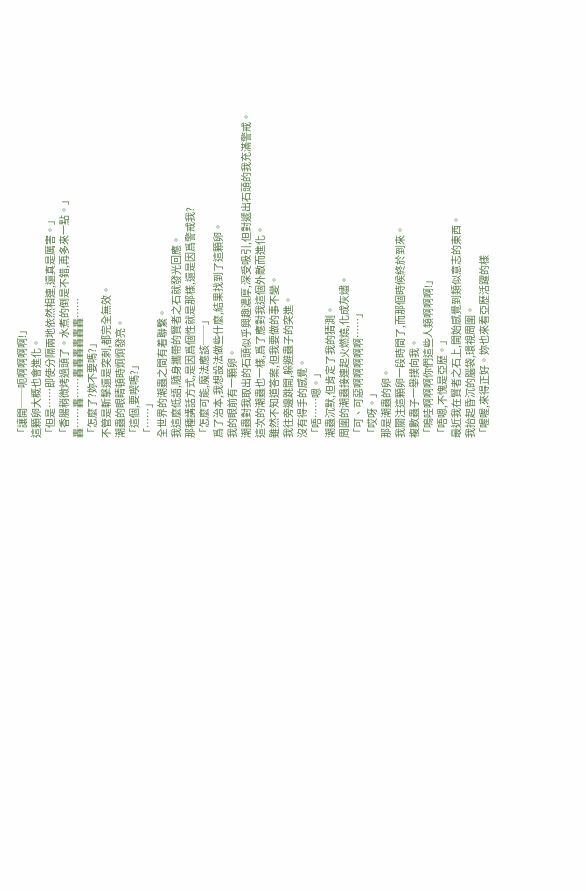「讓開──呃啊啊啊啊!」
這顆卵大概也會進化。
「但是……即使分隔兩地依然相連,還真是厲害。」
「香腸稍微烤過頭了。水煮的倒是不錯,再多來一點。」
轟……轟……轟轟轟轟轟轟……
「怎麼了?妳不要嗎?」
不管是斬擊還是突刺,都完全無效。
潮蟲的眼睛頓時炯炯發亮。
「這個,要喫嗎?」
「……」
全世界的潮蟲之間有着聯繫。
我這麼低語,隨身攜帶的賢者之石就發光回應。
那種講話方式,是因爲個性就是那樣,還是因爲警戒我?
「怎麼可能,魔法應該──」
爲了治本,我想設法做些什麼,結果找到了這顆卵。
我的眼前有一顆卵。
潮蟲對我取出的石頭似乎興趣濃厚,深受吸引,但對遞出石頭的我充滿警戒。
這次的潮蟲也一樣,爲了應對我這個外敵而進化。
雖然不知道答案,但我要做的事不變。
我往旁邊跳開,躲避蟲子的突進。
沒有得手的感覺。
「唔……嗯。」
潮蟲沉默,但肯定了我的猜測。
周圍的潮蟲接連起火燃燒,化成灰燼。
「可、可惡啊啊啊啊啊……」
「哎呀。」
那是潮蟲的卵。
我關注這顆卵一段時間了,而那個時候終於到來。
複數蟲子一舉撲向我。
「嗚哇啊啊啊你們這些人類啊啊啊!」
「唔嗯,不愧是亞歷。」
最近我在賢者之石上,開始感覺到類似意志的東西。
我抬起昏沉的腦袋,環視周圍。
「喔喔,來得正好。妳也來看亞歷活躍的樣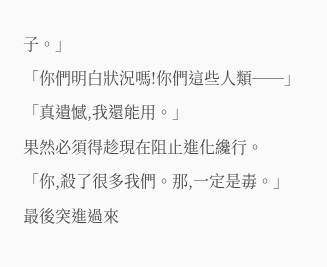子。」
「你們明白狀況嗎!你們這些人類──」
「真遺憾,我還能用。」
果然必須得趁現在阻止進化纔行。
「你,殺了很多我們。那,一定是毒。」
最後突進過來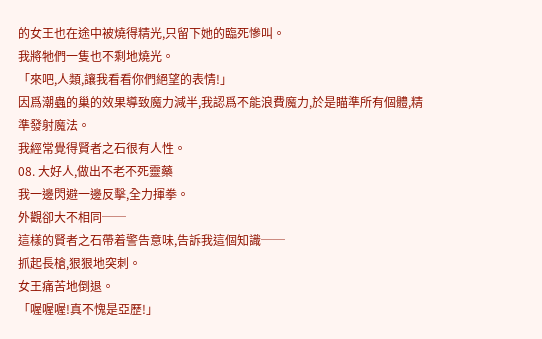的女王也在途中被燒得精光,只留下她的臨死慘叫。
我將牠們一隻也不剩地燒光。
「來吧,人類,讓我看看你們絕望的表情!」
因爲潮蟲的巢的效果導致魔力減半,我認爲不能浪費魔力,於是瞄準所有個體,精準發射魔法。
我經常覺得賢者之石很有人性。
08. 大好人,做出不老不死靈藥
我一邊閃避一邊反擊,全力揮拳。
外觀卻大不相同──
這樣的賢者之石帶着警告意味,告訴我這個知識──
抓起長槍,狠狠地突刺。
女王痛苦地倒退。
「喔喔喔!真不愧是亞歷!」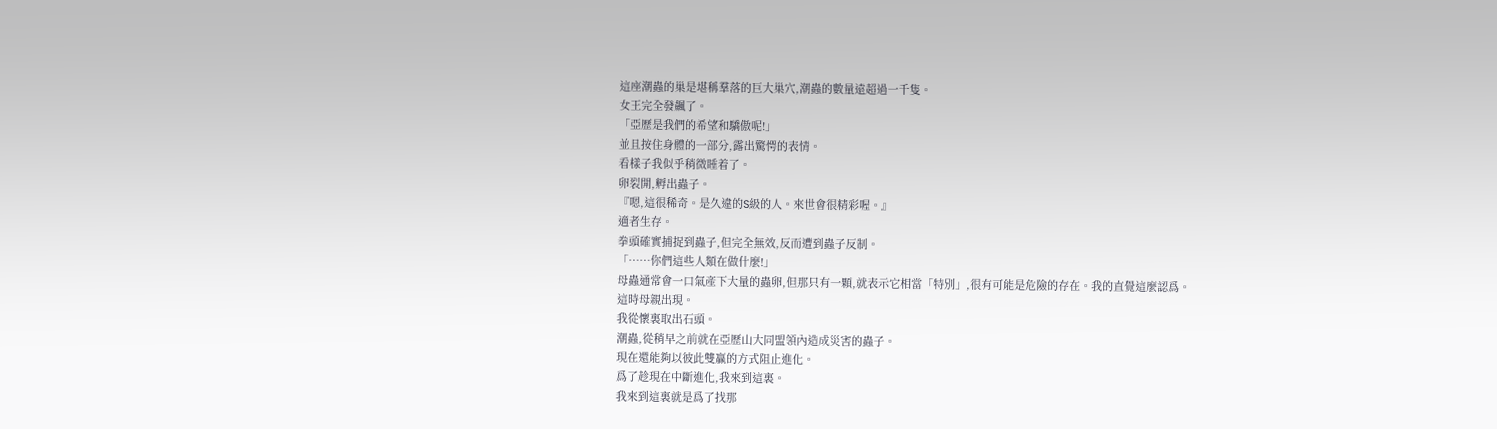這座潮蟲的巢是堪稱羣落的巨大巢穴,潮蟲的數量遠超過一千隻。
女王完全發飆了。
「亞歷是我們的希望和驕傲呢!」
並且按住身體的一部分,露出驚愕的表情。
看樣子我似乎稍微睡着了。
卵裂開,孵出蟲子。
『嗯,這很稀奇。是久違的S級的人。來世會很精彩喔。』
適者生存。
拳頭確實捕捉到蟲子,但完全無效,反而遭到蟲子反制。
「……你們這些人類在做什麼!」
母蟲通常會一口氣產下大量的蟲卵,但那只有一顆,就表示它相當「特別」,很有可能是危險的存在。我的直覺這麼認爲。
這時母親出現。
我從懷裏取出石頭。
潮蟲,從稍早之前就在亞歷山大同盟領內造成災害的蟲子。
現在還能夠以彼此雙贏的方式阻止進化。
爲了趁現在中斷進化,我來到這裏。
我來到這裏就是爲了找那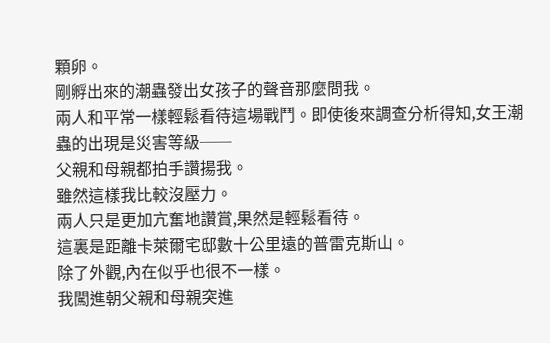顆卵。
剛孵出來的潮蟲發出女孩子的聲音那麼問我。
兩人和平常一樣輕鬆看待這場戰鬥。即使後來調查分析得知,女王潮蟲的出現是災害等級──
父親和母親都拍手讚揚我。
雖然這樣我比較沒壓力。
兩人只是更加亢奮地讚賞,果然是輕鬆看待。
這裏是距離卡萊爾宅邸數十公里遠的普雷克斯山。
除了外觀,內在似乎也很不一樣。
我闖進朝父親和母親突進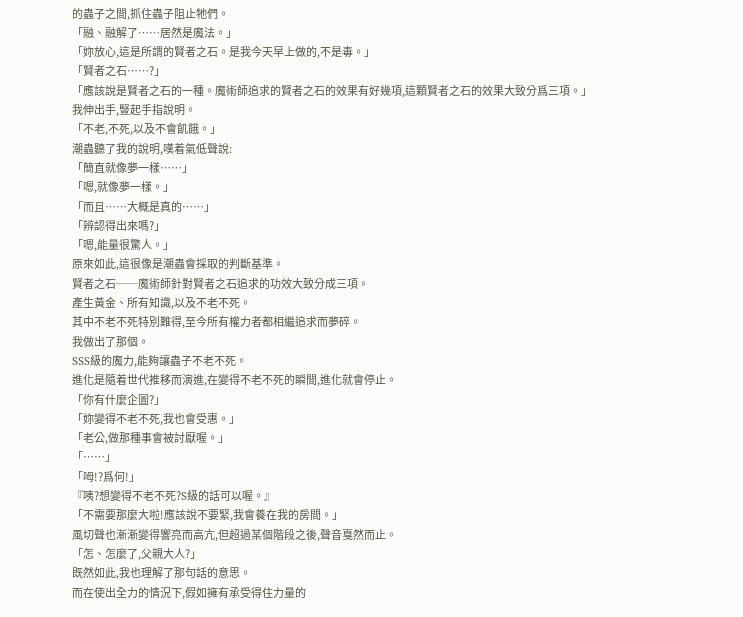的蟲子之間,抓住蟲子阻止牠們。
「融、融解了……居然是魔法。」
「妳放心,這是所謂的賢者之石。是我今天早上做的,不是毒。」
「賢者之石……?」
「應該說是賢者之石的一種。魔術師追求的賢者之石的效果有好幾項,這顆賢者之石的效果大致分爲三項。」
我伸出手,豎起手指說明。
「不老,不死,以及不會飢餓。」
潮蟲聽了我的說明,嘆着氣低聲說:
「簡直就像夢一樣……」
「嗯,就像夢一樣。」
「而且……大概是真的……」
「辨認得出來嗎?」
「嗯,能量很驚人。」
原來如此,這很像是潮蟲會採取的判斷基準。
賢者之石──魔術師針對賢者之石追求的功效大致分成三項。
產生黃金、所有知識,以及不老不死。
其中不老不死特別難得,至今所有權力者都相繼追求而夢碎。
我做出了那個。
SSS級的魔力,能夠讓蟲子不老不死。
進化是隨着世代推移而演進,在變得不老不死的瞬間,進化就會停止。
「你有什麼企圖?」
「妳變得不老不死,我也會受惠。」
「老公,做那種事會被討厭喔。」
「……」
「呣!?爲何!」
『咦?想變得不老不死?S級的話可以喔。』
「不需要那麼大啦!應該說不要緊,我會養在我的房間。」
風切聲也漸漸變得響亮而高亢,但超過某個階段之後,聲音戛然而止。
「怎、怎麼了,父親大人?」
既然如此,我也理解了那句話的意思。
而在使出全力的情況下,假如擁有承受得住力量的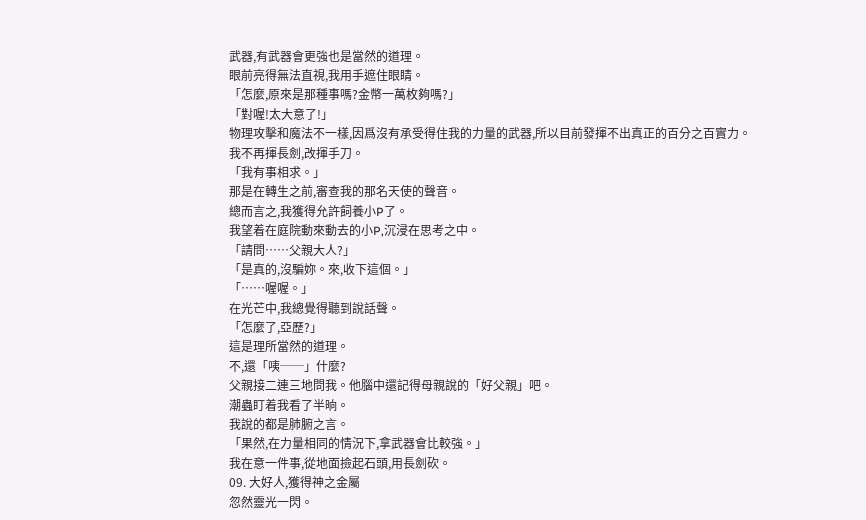武器,有武器會更強也是當然的道理。
眼前亮得無法直視,我用手遮住眼睛。
「怎麼,原來是那種事嗎?金幣一萬枚夠嗎?」
「對喔!太大意了!」
物理攻擊和魔法不一樣,因爲沒有承受得住我的力量的武器,所以目前發揮不出真正的百分之百實力。
我不再揮長劍,改揮手刀。
「我有事相求。」
那是在轉生之前,審查我的那名天使的聲音。
總而言之,我獲得允許飼養小P了。
我望着在庭院動來動去的小P,沉浸在思考之中。
「請問……父親大人?」
「是真的,沒騙妳。來,收下這個。」
「……喔喔。」
在光芒中,我總覺得聽到說話聲。
「怎麼了,亞歷?」
這是理所當然的道理。
不,還「咦──」什麼?
父親接二連三地問我。他腦中還記得母親說的「好父親」吧。
潮蟲盯着我看了半晌。
我說的都是肺腑之言。
「果然,在力量相同的情況下,拿武器會比較強。」
我在意一件事,從地面撿起石頭,用長劍砍。
09. 大好人,獲得神之金屬
忽然靈光一閃。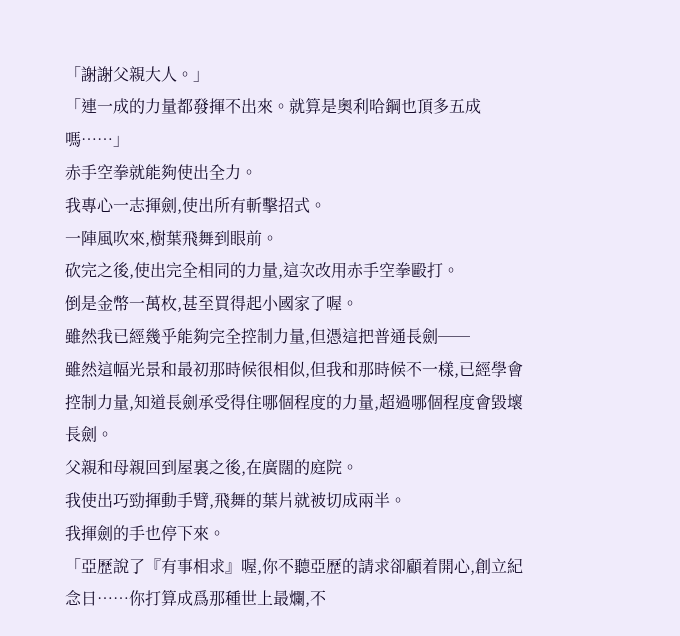「謝謝父親大人。」
「連一成的力量都發揮不出來。就算是奧利哈鋼也頂多五成嗎……」
赤手空拳就能夠使出全力。
我專心一志揮劍,使出所有斬擊招式。
一陣風吹來,樹葉飛舞到眼前。
砍完之後,使出完全相同的力量,這次改用赤手空拳毆打。
倒是金幣一萬枚,甚至買得起小國家了喔。
雖然我已經幾乎能夠完全控制力量,但憑這把普通長劍──
雖然這幅光景和最初那時候很相似,但我和那時候不一樣,已經學會控制力量,知道長劍承受得住哪個程度的力量,超過哪個程度會毀壞長劍。
父親和母親回到屋裏之後,在廣闊的庭院。
我使出巧勁揮動手臂,飛舞的葉片就被切成兩半。
我揮劍的手也停下來。
「亞歷說了『有事相求』喔,你不聽亞歷的請求卻顧着開心,創立紀念日……你打算成爲那種世上最爛,不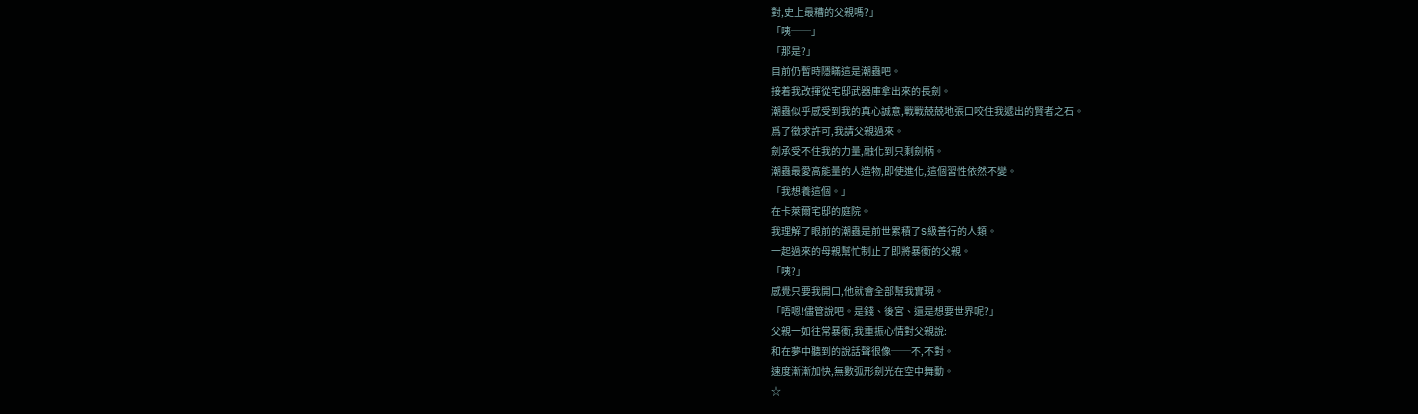對,史上最糟的父親嗎?」
「咦──」
「那是?」
目前仍暫時隱瞞這是潮蟲吧。
接着我改揮從宅邸武器庫拿出來的長劍。
潮蟲似乎感受到我的真心誠意,戰戰兢兢地張口咬住我遞出的賢者之石。
爲了徵求許可,我請父親過來。
劍承受不住我的力量,融化到只剩劍柄。
潮蟲最愛高能量的人造物,即使進化,這個習性依然不變。
「我想養這個。」
在卡萊爾宅邸的庭院。
我理解了眼前的潮蟲是前世累積了S級善行的人類。
一起過來的母親幫忙制止了即將暴衝的父親。
「咦?」
感覺只要我開口,他就會全部幫我實現。
「唔嗯!儘管說吧。是錢、後宮、還是想要世界呢?」
父親一如往常暴衝,我重振心情對父親說:
和在夢中聽到的說話聲很像──不,不對。
速度漸漸加快,無數弧形劍光在空中舞動。
☆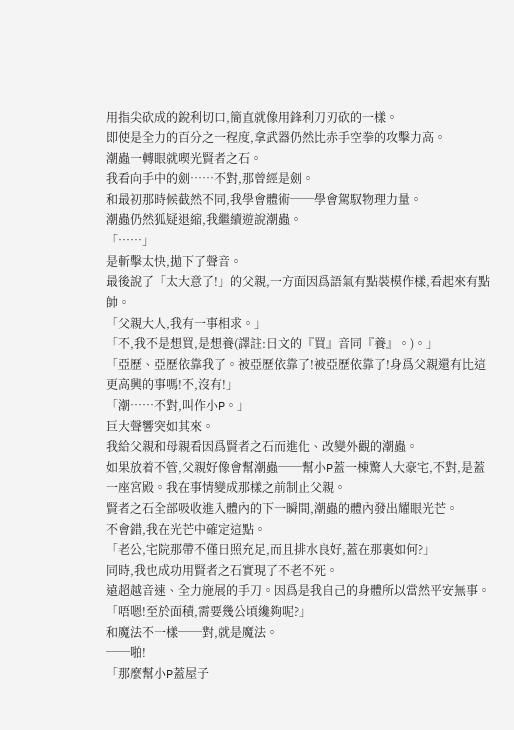用指尖砍成的銳利切口,簡直就像用鋒利刀刃砍的一樣。
即使是全力的百分之一程度,拿武器仍然比赤手空拳的攻擊力高。
潮蟲一轉眼就喫光賢者之石。
我看向手中的劍……不對,那曾經是劍。
和最初那時候截然不同,我學會體術──學會駕馭物理力量。
潮蟲仍然狐疑退縮,我繼續遊說潮蟲。
「……」
是斬擊太快,拋下了聲音。
最後說了「太大意了!」的父親,一方面因爲語氣有點裝模作樣,看起來有點帥。
「父親大人,我有一事相求。」
「不,我不是想買,是想養(譯註:日文的『買』音同『養』。)。」
「亞歷、亞歷依靠我了。被亞歷依靠了!被亞歷依靠了!身爲父親還有比這更高興的事嗎!不,沒有!」
「潮……不對,叫作小P。」
巨大聲響突如其來。
我給父親和母親看因爲賢者之石而進化、改變外觀的潮蟲。
如果放着不管,父親好像會幫潮蟲──幫小P蓋一棟驚人大豪宅,不對,是蓋一座宮殿。我在事情變成那樣之前制止父親。
賢者之石全部吸收進入體內的下一瞬間,潮蟲的體內發出耀眼光芒。
不會錯,我在光芒中確定這點。
「老公,宅院那帶不僅日照充足,而且排水良好,蓋在那裏如何?」
同時,我也成功用賢者之石實現了不老不死。
遠超越音速、全力施展的手刀。因爲是我自己的身體所以當然平安無事。
「唔嗯!至於面積,需要幾公頃纔夠呢?」
和魔法不一樣──對,就是魔法。
──啪!
「那麼幫小P蓋屋子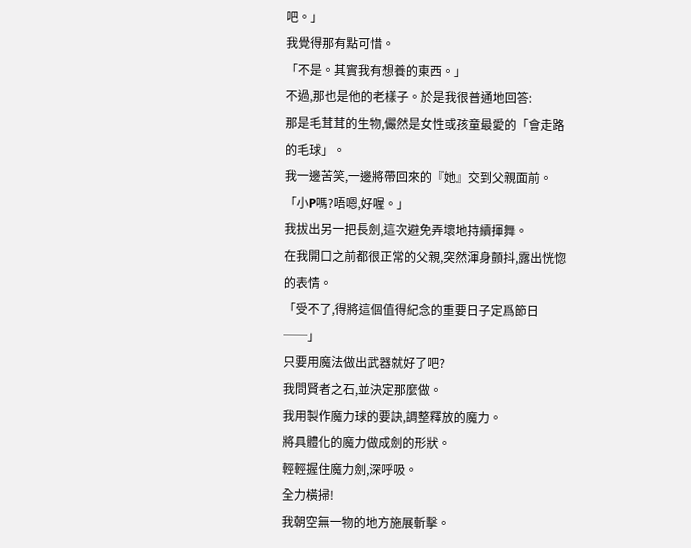吧。」
我覺得那有點可惜。
「不是。其實我有想養的東西。」
不過,那也是他的老樣子。於是我很普通地回答:
那是毛茸茸的生物,儼然是女性或孩童最愛的「會走路的毛球」。
我一邊苦笑,一邊將帶回來的『她』交到父親面前。
「小P嗎?唔嗯,好喔。」
我拔出另一把長劍,這次避免弄壞地持續揮舞。
在我開口之前都很正常的父親,突然渾身顫抖,露出恍惚的表情。
「受不了,得將這個值得紀念的重要日子定爲節日──」
只要用魔法做出武器就好了吧?
我問賢者之石,並決定那麼做。
我用製作魔力球的要訣,調整釋放的魔力。
將具體化的魔力做成劍的形狀。
輕輕握住魔力劍,深呼吸。
全力橫掃!
我朝空無一物的地方施展斬擊。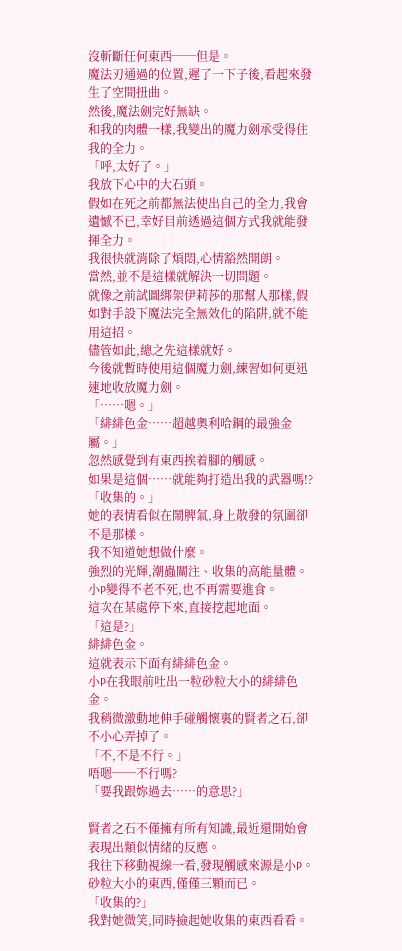沒斬斷任何東西──但是。
魔法刃通過的位置,遲了一下子後,看起來發生了空間扭曲。
然後,魔法劍完好無缺。
和我的肉體一樣,我變出的魔力劍承受得住我的全力。
「呼,太好了。」
我放下心中的大石頭。
假如在死之前都無法使出自己的全力,我會遺憾不已,幸好目前透過這個方式我就能發揮全力。
我很快就消除了煩悶,心情豁然開朗。
當然,並不是這樣就解決一切問題。
就像之前試圖綁架伊莉莎的那幫人那樣,假如對手設下魔法完全無效化的陷阱,就不能用這招。
儘管如此,總之先這樣就好。
今後就暫時使用這個魔力劍,練習如何更迅速地收放魔力劍。
「……嗯。」
「緋緋色金……超越奧利哈鋼的最強金屬。」
忽然感覺到有東西挨着腳的觸感。
如果是這個……就能夠打造出我的武器嗎!?
「收集的。」
她的表情看似在鬧脾氣,身上散發的氛圍卻不是那樣。
我不知道她想做什麼。
強烈的光輝,潮蟲關注、收集的高能量體。
小P變得不老不死,也不再需要進食。
這次在某處停下來,直接挖起地面。
「這是?」
緋緋色金。
這就表示下面有緋緋色金。
小P在我眼前吐出一粒砂粒大小的緋緋色金。
我稍微激動地伸手碰觸懷裏的賢者之石,卻不小心弄掉了。
「不,不是不行。」
唔嗯──不行嗎?
「要我跟妳過去……的意思?」

賢者之石不僅擁有所有知識,最近還開始會表現出類似情緒的反應。
我往下移動視線一看,發現觸感來源是小P。
砂粒大小的東西,僅僅三顆而已。
「收集的?」
我對她微笑,同時撿起她收集的東西看看。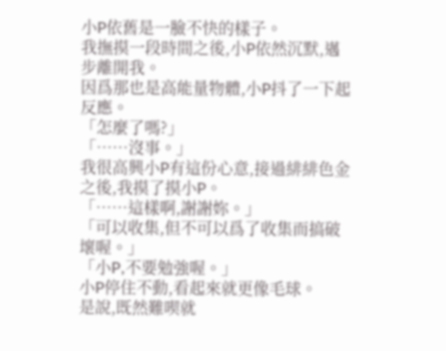小P依舊是一臉不快的樣子。
我撫摸一段時間之後,小P依然沉默,邁步離開我。
因爲那也是高能量物體,小P抖了一下起反應。
「怎麼了嗎?」
「……沒事。」
我很高興小P有這份心意,接過緋緋色金之後,我摸了摸小P。
「……這樣啊,謝謝妳。」
「可以收集,但不可以爲了收集而搞破壞喔。」
「小P,不要勉強喔。」
小P停住不動,看起來就更像毛球。
是說,既然難喫就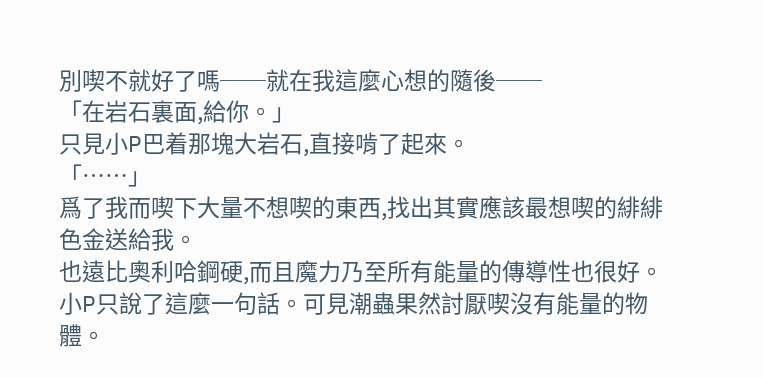別喫不就好了嗎──就在我這麼心想的隨後──
「在岩石裏面,給你。」
只見小P巴着那塊大岩石,直接啃了起來。
「……」
爲了我而喫下大量不想喫的東西,找出其實應該最想喫的緋緋色金送給我。
也遠比奧利哈鋼硬,而且魔力乃至所有能量的傳導性也很好。
小P只說了這麼一句話。可見潮蟲果然討厭喫沒有能量的物體。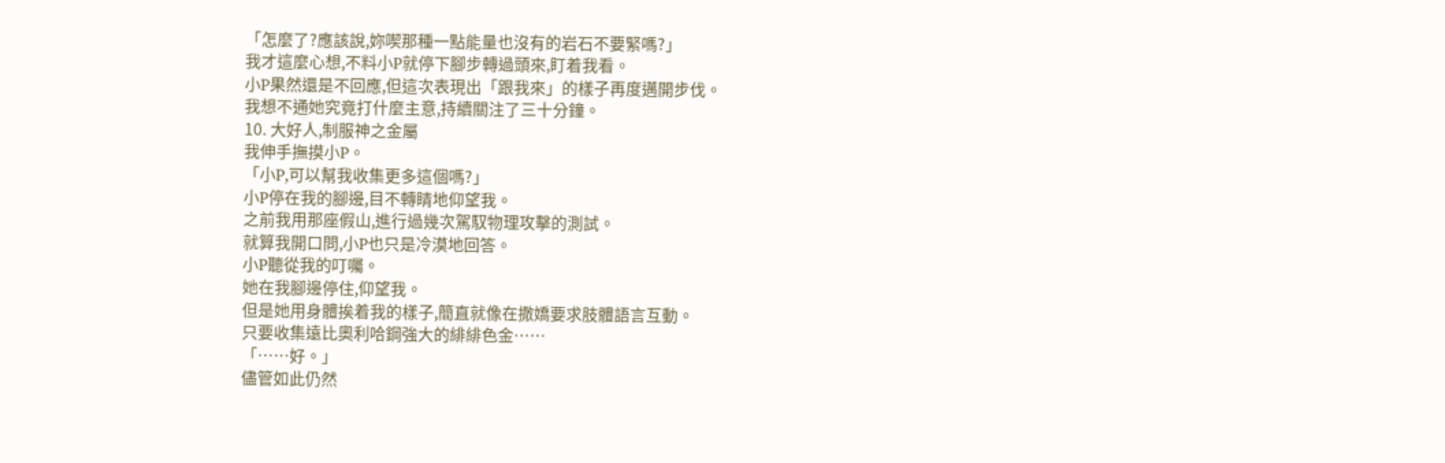「怎麼了?應該說,妳喫那種一點能量也沒有的岩石不要緊嗎?」
我才這麼心想,不料小P就停下腳步轉過頭來,盯着我看。
小P果然還是不回應,但這次表現出「跟我來」的樣子再度邁開步伐。
我想不通她究竟打什麼主意,持續關注了三十分鐘。
10. 大好人,制服神之金屬
我伸手撫摸小P。
「小P,可以幫我收集更多這個嗎?」
小P停在我的腳邊,目不轉睛地仰望我。
之前我用那座假山,進行過幾次駕馭物理攻擊的測試。
就算我開口問,小P也只是冷漠地回答。
小P聽從我的叮囑。
她在我腳邊停住,仰望我。
但是她用身體挨着我的樣子,簡直就像在撒嬌要求肢體語言互動。
只要收集遠比奧利哈鋼強大的緋緋色金……
「……好。」
儘管如此仍然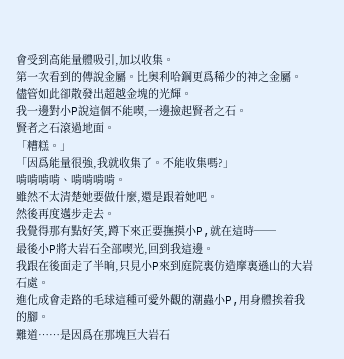會受到高能量體吸引,加以收集。
第一次看到的傳說金屬。比奧利哈鋼更爲稀少的神之金屬。
儘管如此卻散發出超越金塊的光輝。
我一邊對小P說這個不能喫,一邊撿起賢者之石。
賢者之石滾過地面。
「糟糕。」
「因爲能量很強,我就收集了。不能收集嗎?」
啃啃啃啃、啃啃啃啃。
雖然不太清楚她要做什麼,還是跟着她吧。
然後再度邁步走去。
我覺得那有點好笑,蹲下來正要撫摸小P,就在這時──
最後小P將大岩石全部喫光,回到我這邊。
我跟在後面走了半晌,只見小P來到庭院裏仿造摩裏遜山的大岩石處。
進化成會走路的毛球這種可愛外觀的潮蟲小P,用身體挨着我的腳。
難道……是因爲在那塊巨大岩石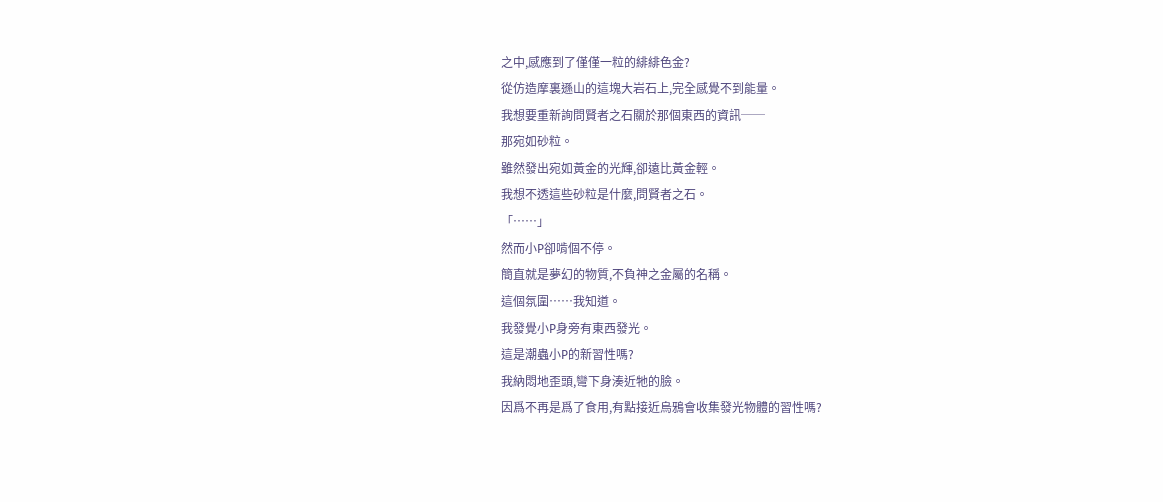之中,感應到了僅僅一粒的緋緋色金?
從仿造摩裏遜山的這塊大岩石上,完全感覺不到能量。
我想要重新詢問賢者之石關於那個東西的資訊──
那宛如砂粒。
雖然發出宛如黃金的光輝,卻遠比黃金輕。
我想不透這些砂粒是什麼,問賢者之石。
「……」
然而小P卻啃個不停。
簡直就是夢幻的物質,不負神之金屬的名稱。
這個氛圍……我知道。
我發覺小P身旁有東西發光。
這是潮蟲小P的新習性嗎?
我納悶地歪頭,彎下身湊近牠的臉。
因爲不再是爲了食用,有點接近烏鴉會收集發光物體的習性嗎?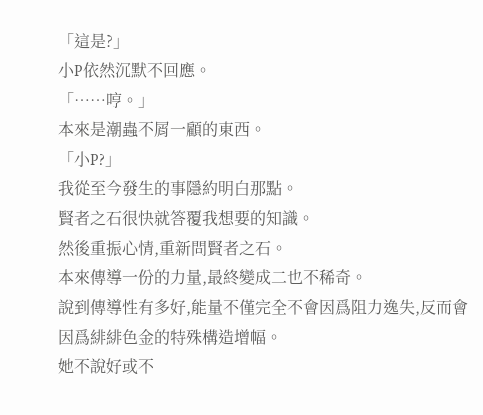「這是?」
小P依然沉默不回應。
「……哼。」
本來是潮蟲不屑一顧的東西。
「小P?」
我從至今發生的事隱約明白那點。
賢者之石很快就答覆我想要的知識。
然後重振心情,重新問賢者之石。
本來傳導一份的力量,最終變成二也不稀奇。
說到傳導性有多好,能量不僅完全不會因爲阻力逸失,反而會因爲緋緋色金的特殊構造增幅。
她不說好或不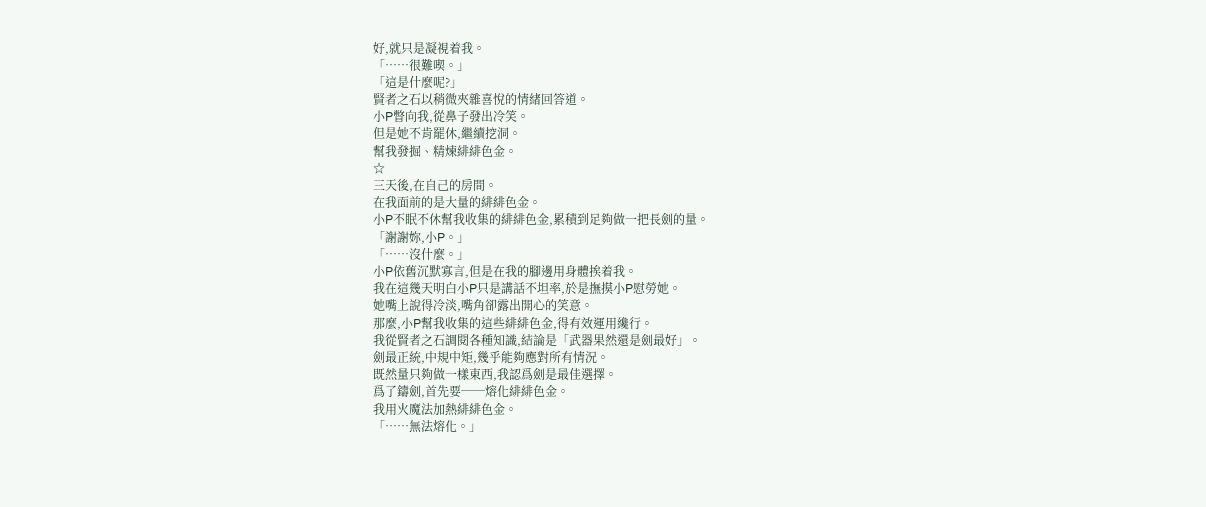好,就只是凝視着我。
「……很難喫。」
「這是什麼呢?」
賢者之石以稍微夾雜喜悅的情緒回答道。
小P瞥向我,從鼻子發出冷笑。
但是她不肯罷休,繼續挖洞。
幫我發掘、精煉緋緋色金。
☆
三天後,在自己的房間。
在我面前的是大量的緋緋色金。
小P不眠不休幫我收集的緋緋色金,累積到足夠做一把長劍的量。
「謝謝妳,小P。」
「……沒什麼。」
小P依舊沉默寡言,但是在我的腳邊用身體挨着我。
我在這幾天明白小P只是講話不坦率,於是撫摸小P慰勞她。
她嘴上說得冷淡,嘴角卻露出開心的笑意。
那麼,小P幫我收集的這些緋緋色金,得有效運用纔行。
我從賢者之石調閱各種知識,結論是「武器果然還是劍最好」。
劍最正統,中規中矩,幾乎能夠應對所有情況。
既然量只夠做一樣東西,我認爲劍是最佳選擇。
爲了鑄劍,首先要──熔化緋緋色金。
我用火魔法加熱緋緋色金。
「……無法熔化。」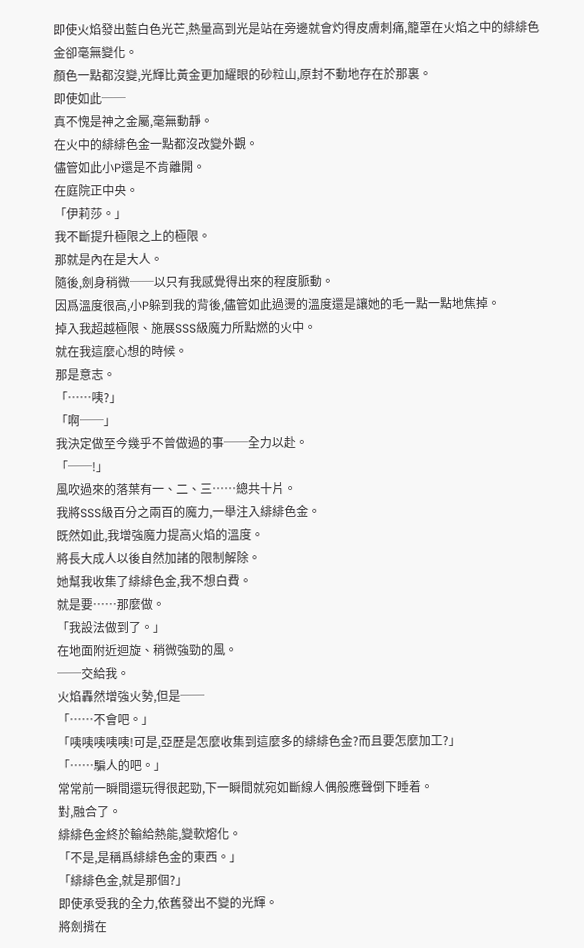即使火焰發出藍白色光芒,熱量高到光是站在旁邊就會灼得皮膚刺痛,籠罩在火焰之中的緋緋色金卻毫無變化。
顏色一點都沒變,光輝比黃金更加耀眼的砂粒山,原封不動地存在於那裏。
即使如此──
真不愧是神之金屬,毫無動靜。
在火中的緋緋色金一點都沒改變外觀。
儘管如此小P還是不肯離開。
在庭院正中央。
「伊莉莎。」
我不斷提升極限之上的極限。
那就是內在是大人。
隨後,劍身稍微──以只有我感覺得出來的程度脈動。
因爲溫度很高,小P躲到我的背後,儘管如此過燙的溫度還是讓她的毛一點一點地焦掉。
掉入我超越極限、施展SSS級魔力所點燃的火中。
就在我這麼心想的時候。
那是意志。
「……咦?」
「啊──」
我決定做至今幾乎不曾做過的事──全力以赴。
「──!」
風吹過來的落葉有一、二、三……總共十片。
我將SSS級百分之兩百的魔力,一舉注入緋緋色金。
既然如此,我增強魔力提高火焰的溫度。
將長大成人以後自然加諸的限制解除。
她幫我收集了緋緋色金,我不想白費。
就是要……那麼做。
「我設法做到了。」
在地面附近迴旋、稍微強勁的風。
──交給我。
火焰轟然增強火勢,但是──
「……不會吧。」
「咦咦咦咦咦!可是,亞歷是怎麼收集到這麼多的緋緋色金?而且要怎麼加工?」
「……騙人的吧。」
常常前一瞬間還玩得很起勁,下一瞬間就宛如斷線人偶般應聲倒下睡着。
對,融合了。
緋緋色金終於輸給熱能,變軟熔化。
「不是,是稱爲緋緋色金的東西。」
「緋緋色金,就是那個?」
即使承受我的全力,依舊發出不變的光輝。
將劍揹在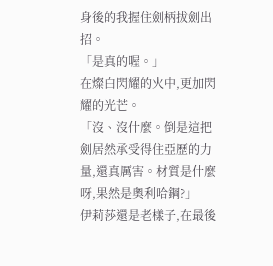身後的我握住劍柄拔劍出招。
「是真的喔。」
在燦白閃耀的火中,更加閃耀的光芒。
「沒、沒什麼。倒是這把劍居然承受得住亞歷的力量,還真厲害。材質是什麼呀,果然是奧利哈鋼?」
伊莉莎還是老樣子,在最後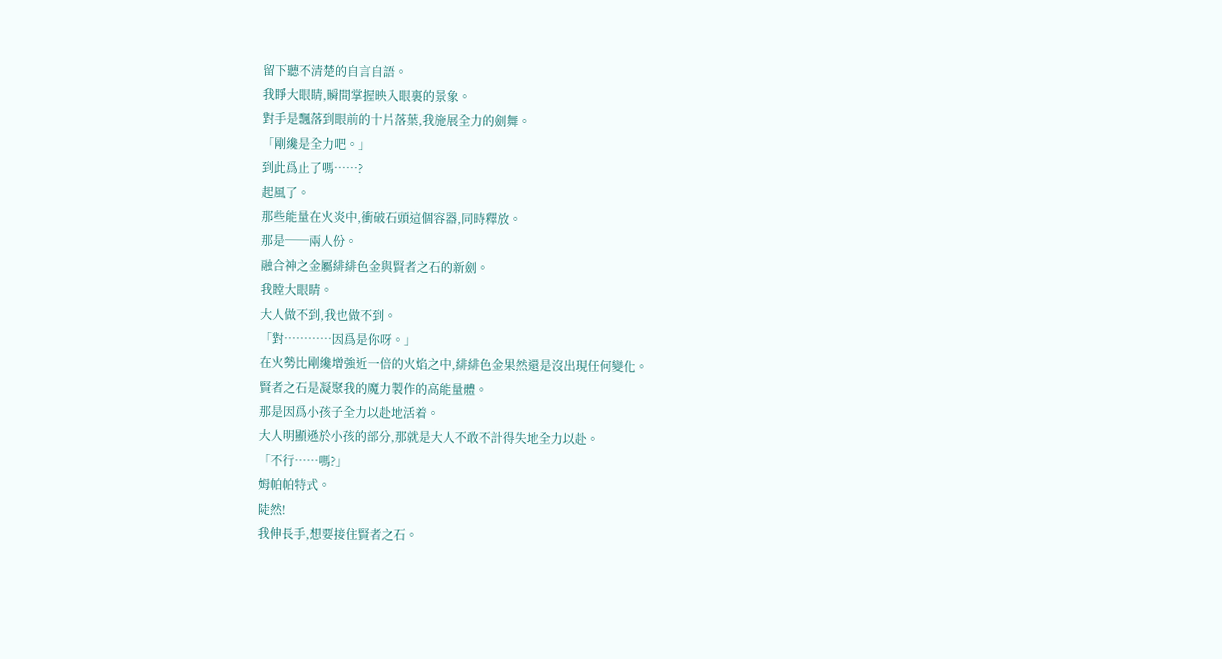留下聽不清楚的自言自語。
我睜大眼睛,瞬間掌握映入眼裏的景象。
對手是飄落到眼前的十片落葉,我施展全力的劍舞。
「剛纔是全力吧。」
到此爲止了嗎……?
起風了。
那些能量在火炎中,衝破石頭這個容器,同時釋放。
那是──兩人份。
融合神之金屬緋緋色金與賢者之石的新劍。
我瞠大眼睛。
大人做不到,我也做不到。
「對…………因爲是你呀。」
在火勢比剛纔增強近一倍的火焰之中,緋緋色金果然還是沒出現任何變化。
賢者之石是凝聚我的魔力製作的高能量體。
那是因爲小孩子全力以赴地活着。
大人明顯遜於小孩的部分,那就是大人不敢不計得失地全力以赴。
「不行……嗎?」
姆帕帕特式。
陡然!
我伸長手,想要接住賢者之石。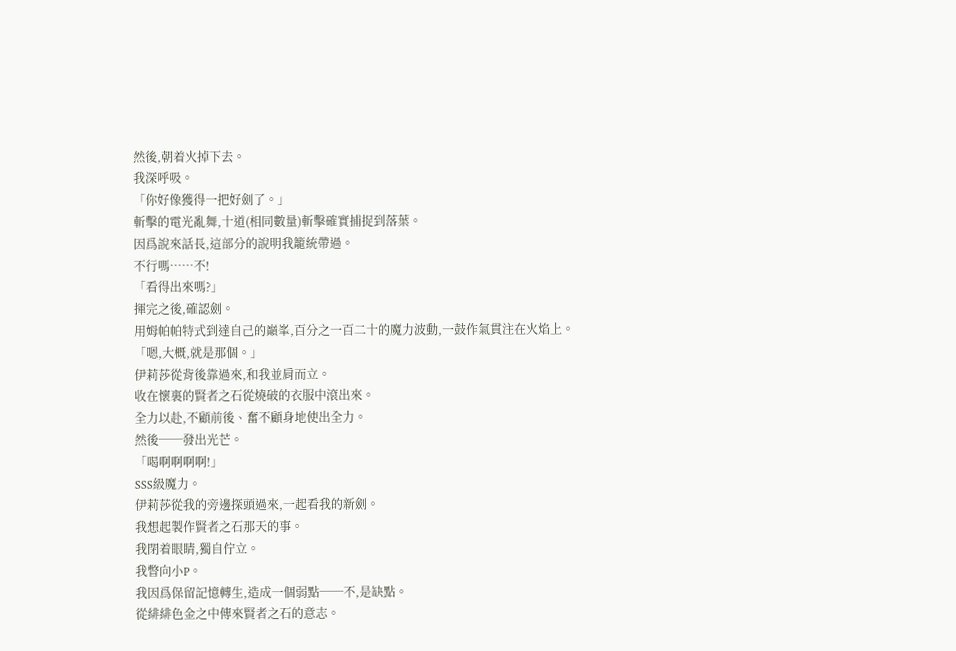然後,朝着火掉下去。
我深呼吸。
「你好像獲得一把好劍了。」
斬擊的電光亂舞,十道(相同數量)斬擊確實捕捉到落葉。
因爲說來話長,這部分的說明我籠統帶過。
不行嗎……不!
「看得出來嗎?」
揮完之後,確認劍。
用姆帕帕特式到達自己的巔峯,百分之一百二十的魔力波動,一鼓作氣貫注在火焰上。
「嗯,大概,就是那個。」
伊莉莎從背後靠過來,和我並肩而立。
收在懷裏的賢者之石從燒破的衣服中滾出來。
全力以赴,不顧前後、奮不顧身地使出全力。
然後──發出光芒。
「喝啊啊啊啊!」
SSS級魔力。
伊莉莎從我的旁邊探頭過來,一起看我的新劍。
我想起製作賢者之石那天的事。
我閉着眼睛,獨自佇立。
我瞥向小P。
我因爲保留記憶轉生,造成一個弱點──不,是缺點。
從緋緋色金之中傳來賢者之石的意志。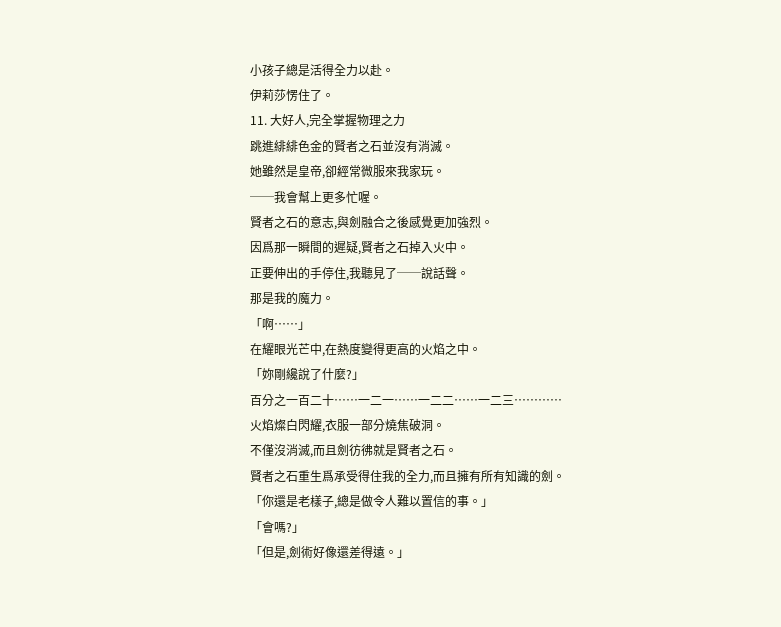小孩子總是活得全力以赴。
伊莉莎愣住了。
11. 大好人,完全掌握物理之力
跳進緋緋色金的賢者之石並沒有消滅。
她雖然是皇帝,卻經常微服來我家玩。
──我會幫上更多忙喔。
賢者之石的意志,與劍融合之後感覺更加強烈。
因爲那一瞬間的遲疑,賢者之石掉入火中。
正要伸出的手停住,我聽見了──說話聲。
那是我的魔力。
「啊……」
在耀眼光芒中,在熱度變得更高的火焰之中。
「妳剛纔說了什麼?」
百分之一百二十……一二一……一二二……一二三…………
火焰燦白閃耀,衣服一部分燒焦破洞。
不僅沒消滅,而且劍彷彿就是賢者之石。
賢者之石重生爲承受得住我的全力,而且擁有所有知識的劍。
「你還是老樣子,總是做令人難以置信的事。」
「會嗎?」
「但是,劍術好像還差得遠。」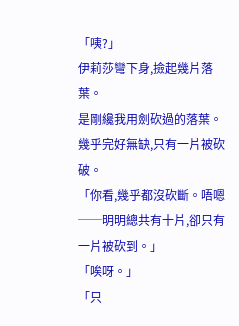「咦?」
伊莉莎彎下身,撿起幾片落葉。
是剛纔我用劍砍過的落葉。
幾乎完好無缺,只有一片被砍破。
「你看,幾乎都沒砍斷。唔嗯──明明總共有十片,卻只有一片被砍到。」
「唉呀。」
「只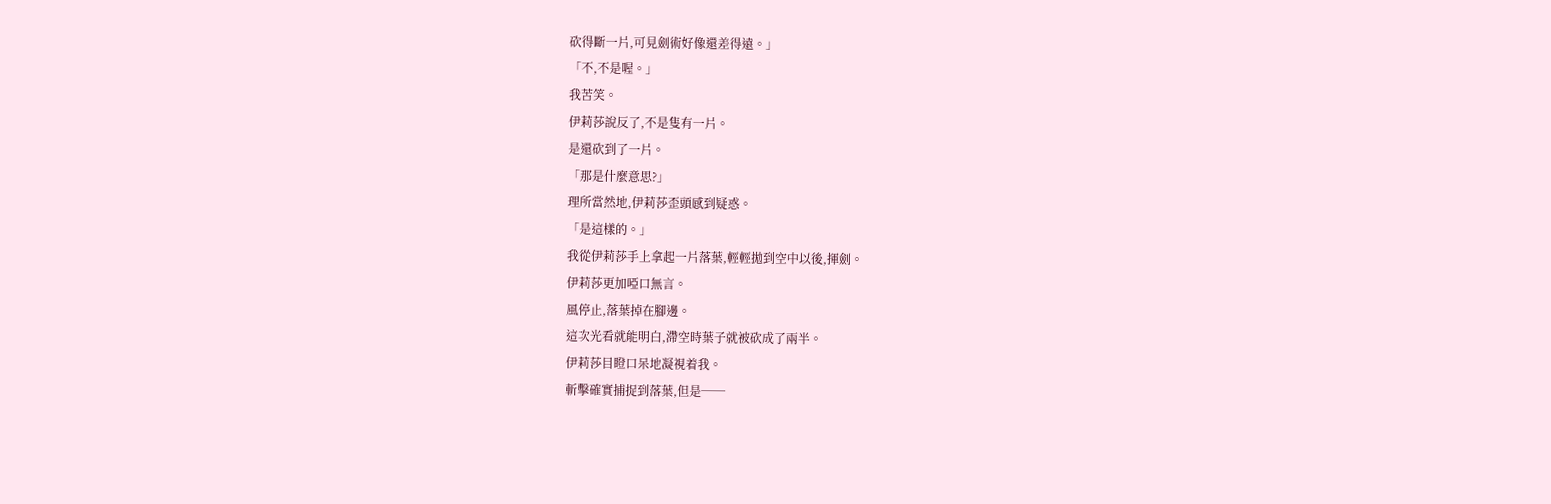砍得斷一片,可見劍術好像還差得遠。」
「不,不是喔。」
我苦笑。
伊莉莎說反了,不是隻有一片。
是還砍到了一片。
「那是什麼意思?」
理所當然地,伊莉莎歪頭感到疑惑。
「是這樣的。」
我從伊莉莎手上拿起一片落葉,輕輕拋到空中以後,揮劍。
伊莉莎更加啞口無言。
風停止,落葉掉在腳邊。
這次光看就能明白,滯空時葉子就被砍成了兩半。
伊莉莎目瞪口呆地凝視着我。
斬擊確實捕捉到落葉,但是──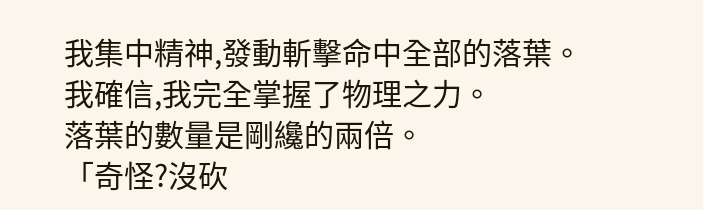我集中精神,發動斬擊命中全部的落葉。
我確信,我完全掌握了物理之力。
落葉的數量是剛纔的兩倍。
「奇怪?沒砍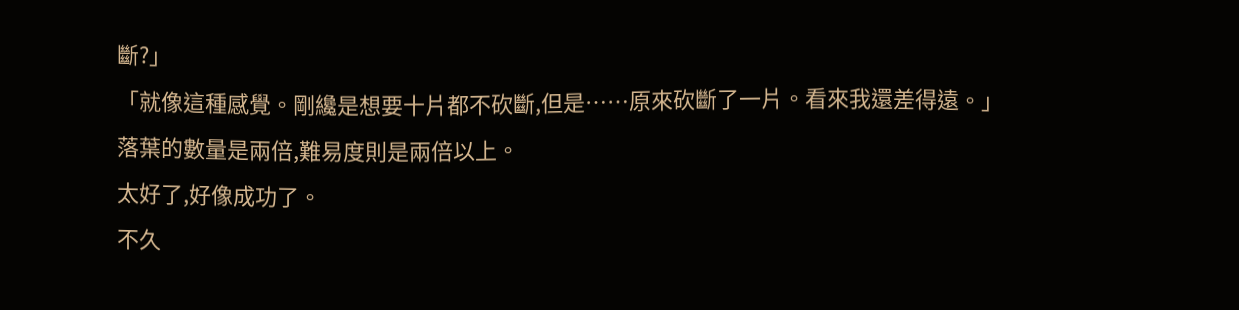斷?」
「就像這種感覺。剛纔是想要十片都不砍斷,但是……原來砍斷了一片。看來我還差得遠。」
落葉的數量是兩倍,難易度則是兩倍以上。
太好了,好像成功了。
不久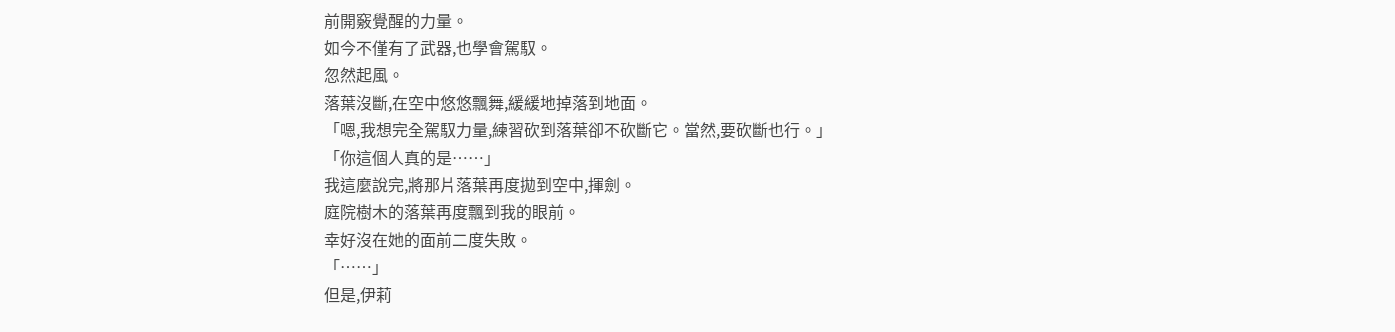前開竅覺醒的力量。
如今不僅有了武器,也學會駕馭。
忽然起風。
落葉沒斷,在空中悠悠飄舞,緩緩地掉落到地面。
「嗯,我想完全駕馭力量,練習砍到落葉卻不砍斷它。當然,要砍斷也行。」
「你這個人真的是……」
我這麼說完,將那片落葉再度拋到空中,揮劍。
庭院樹木的落葉再度飄到我的眼前。
幸好沒在她的面前二度失敗。
「……」
但是,伊莉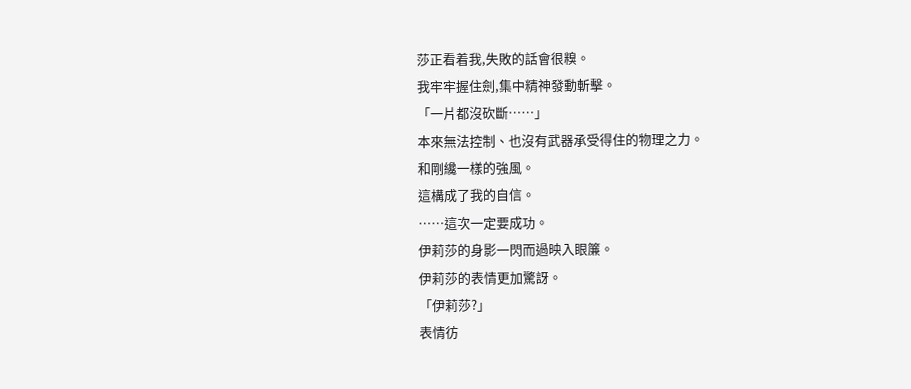莎正看着我,失敗的話會很糗。
我牢牢握住劍,集中精神發動斬擊。
「一片都沒砍斷……」
本來無法控制、也沒有武器承受得住的物理之力。
和剛纔一樣的強風。
這構成了我的自信。
……這次一定要成功。
伊莉莎的身影一閃而過映入眼簾。
伊莉莎的表情更加驚訝。
「伊莉莎?」
表情彷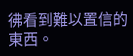彿看到難以置信的東西。